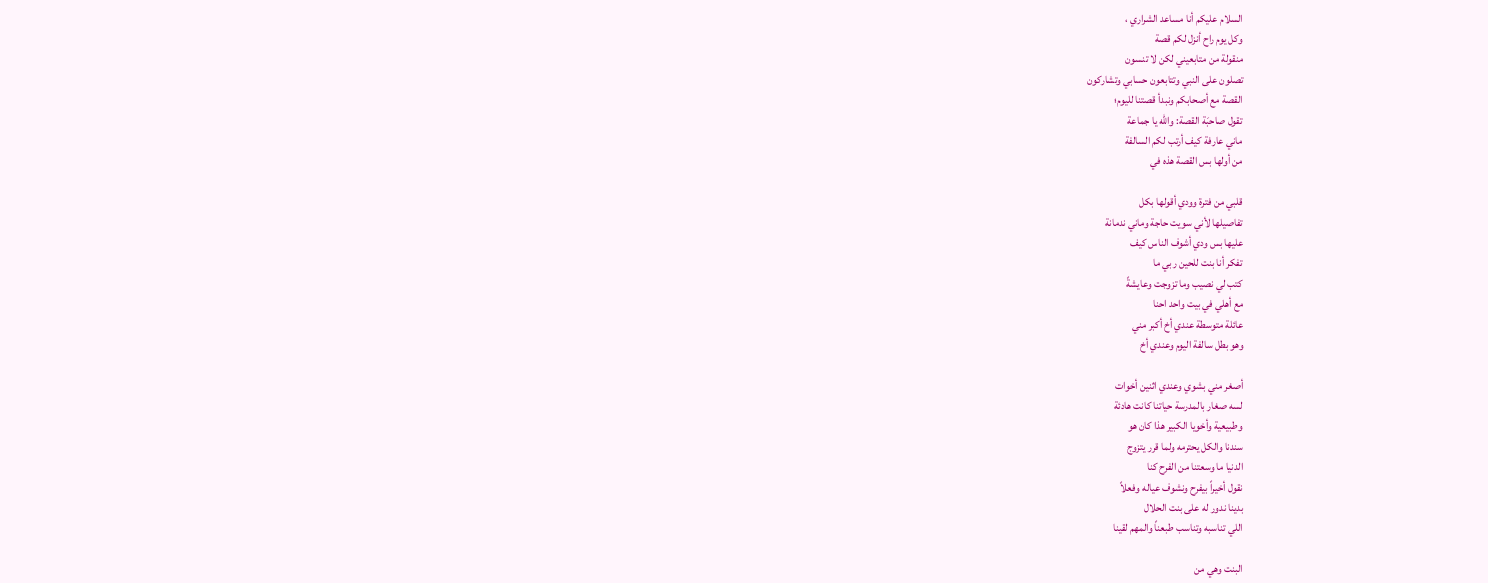السلام عليكم أنا مساعد الشراري ،
وكل يوم راح أنزل لكم قصة
منقولة من متابعيني لكن لا تنسون
تصلون على النبي وتتابعون حسابي وتشاركون
القصة مع أصحابكم ونبدأ قصتنا لليوم؛
تقول صاحبَة القصة: والله يا جماعة
ماني عارفة كيف أرتب لكم السالفة
من أولها بس القصة هذه في

قلبي من فترة وودي أقولها بكل
تفاصيلها لأني سويت حاجة وماني ندمانة
عليها بس ودي أشوف الناس كيف
تفكر أنا بنت للحين ربي ما
كتب لي نصيب وما تزوجت وعايشةً
مع أهلي في بيت واحد احنا
عائلة متوسطة عندي أخ أكبر مني
وهو بطل سالفة اليوم وعندي أخ

أصغر مني بشوي وعندي اثنين أخوات
لسه صغار بالمدرسة حياتنا كانت هادئة
وطبيعية وأخويا الكبير هذا كان هو
سندنا والكل يحترمه ولما قرر يتزوج
الدنيا ما وسعتنا من الفرح كنا
نقول أخيراً بيفرح ونشوف عياله وفعلاً
بدينا ندور له على بنت الحلال
اللي تناسبه وتناسب طبعناً والمهم لقينا

البنت وهي من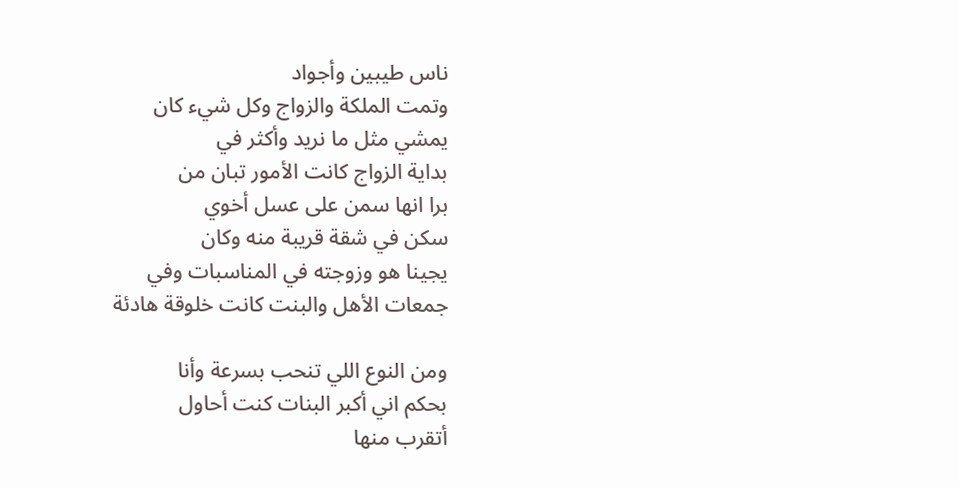ناس طيبين وأجواد
وتمت الملكة والزواج وكل شيء كان
يمشي مثل ما نريد وأكثر في
بداية الزواج كانت الأمور تبان من
برا انها سمن على عسل أخوي
سكن في شقة قريبة منه وكان
يجينا هو وزوجته في المناسبات وفي
جمعات الأهل والبنت كانت خلوقة هادئة

ومن النوع اللي تنحب بسرعة وأنا
بحكم اني أكبر البنات كنت أحاول
أتقرب منها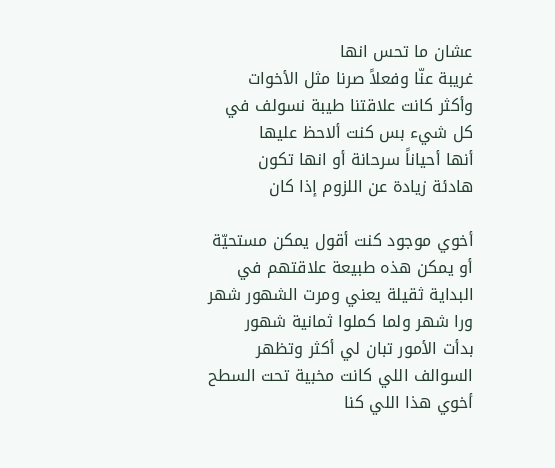عشان ما تحس انها
غريبة عنّا وفعلاً صرنا مثل الأخوات
وأكثر كانت علاقتنا طيبة نسولف في
كل شيء بس كنت ألاحظ عليها
أنها أحياناً سرحانة أو انها تكون
هادئة زيادة عن اللزوم إذا كان

أخوي موجود كنت أقول يمكن مستحيّة
أو يمكن هذه طبيعة علاقتهم في
البداية ثقيلة يعني ومرت الشهور شهر
ورا شهر ولما كملوا ثمانية شهور
بدأت الأمور تبان لي أكثر وتظهر
السوالف اللي كانت مخبية تحت السطح
أخوي هذا اللي كنا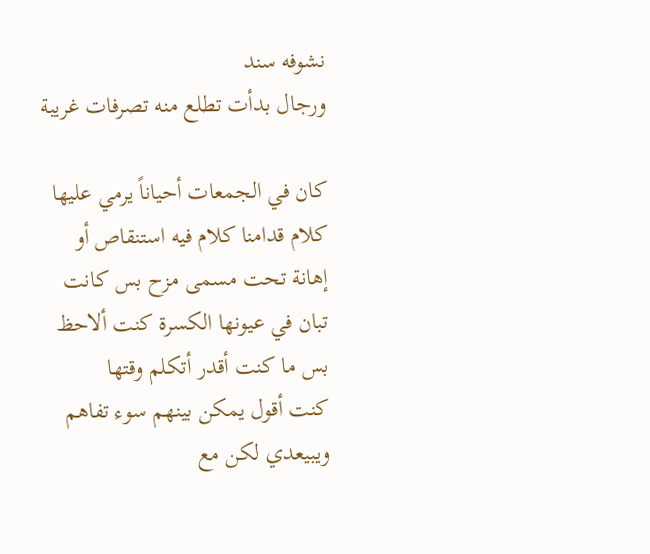نشوفه سند
ورجال بدأت تطلع منه تصرفات غريبة

كان في الجمعات أحياناً يرمي عليها
كلام قدامنا كلام فيه استنقاص أو
إهانة تحت مسمى مزح بس كانت
تبان في عيونها الكسرة كنت ألاحظ
بس ما كنت أقدر أتكلم وقتها
كنت أقول يمكن بينهم سوء تفاهم
ويبيعدي لكن مع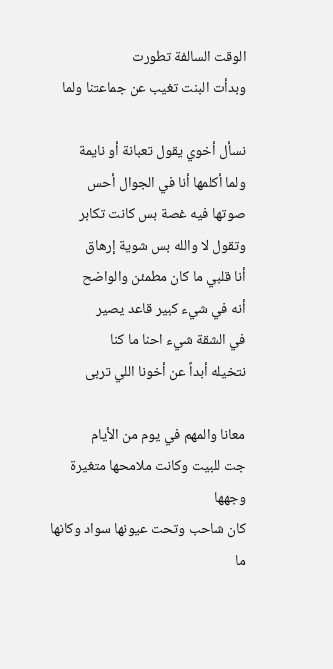الوقت السالفة تطورت
وبدأت البنت تغيب عن جماعتنا ولما

نسأل أخوي يقول تعبانة أو نايمة
ولما أكلمها أنا في الجوال أحس
صوتها فيه غصة بس كانت تكابر
وتقول لا والله بس شوية إرهاق
أنا قلبي ما كان مطمئن والواضح
أنه في شيء كبير قاعد يصير
في الشقة شيء احنا ما كنا
نتخيله أبداً عن أخونا اللي تربى

معانا والمهم في يوم من الأيام
جت للبيت وكانت ملامحها متغيرة وجهها
كان شاحب وتحت عيونها سواد وكانها
ما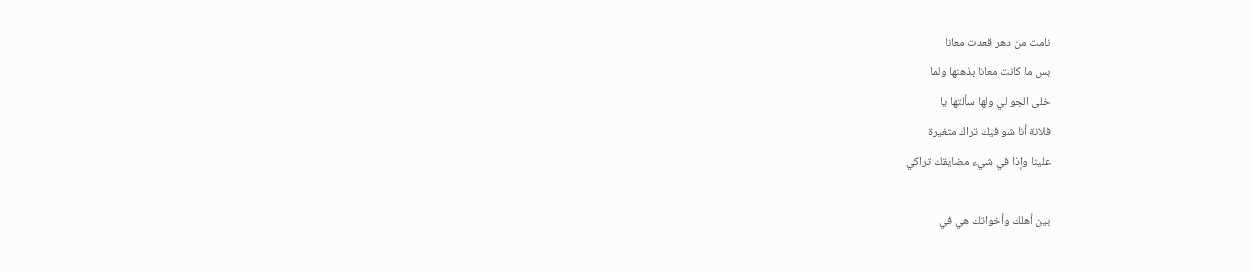نامت من دهر قعدت معانا
بس ما كانت معانا بذهنها ولما
خلى الجو لي ولها سألتها يا
فلانة أنا شو فيك تراك متغيرة
علينا وإذا في شيء مضايقك تراكي

بين أهلك وأخواتك هي في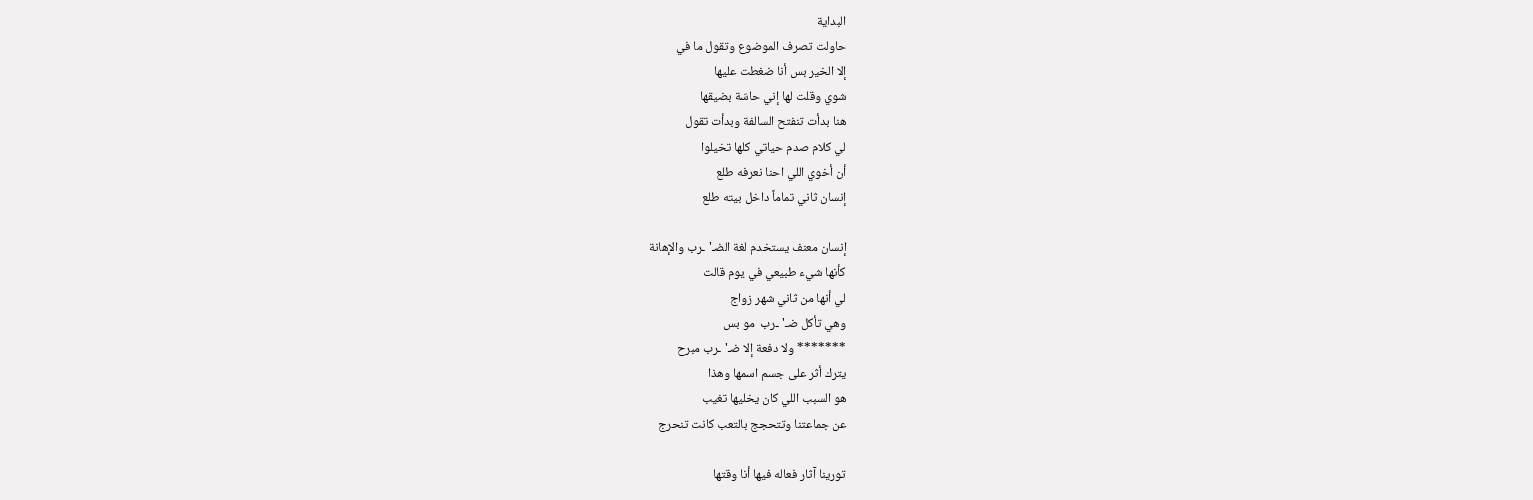البداية
حاولت تصرف الموضوع وتقول ما في
إلا الخير بس أنا ضغطت عليها
شوي وقلت لها إني حاسّة بضيقها
هنا بدأت تنفتح السالفة وبدأت تقول
لي كلام صدم حياتي كلها تخيلوا
أن أخوي اللي احنا نعرفه طلع
إنسان ثاني تماماً داخل بيته طلع

إنسان معنف يستخدم لغة الضـ'ـرب والإهانة
كأنها شيء طبيعي في يوم قالت
لي أنها من ثاني شهر زواج
وهي تأكل ضـ'ـرب  مو بس
******* ولا دفعة إلا ضـ'ـرب مبرح
يترك أثر على جسم اسمها وهذا
هو السبب اللي كان يخليها تغيب
عن جماعتنا وتتحجج بالتعب كانت تنحرج

تورينا آثار فعاله فيها أنا وقتها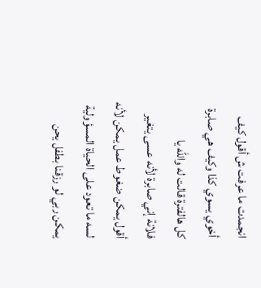انجمدت ما عرفت ش أقول كيف
أخوي يسوي كذا وكيف هي صابرة
كل هالفترة قالت له والله يا
فلانة إني صابرة لأنه عسى يتغير
أقول يمكن ضغوط عمل يمكن لأنه
لسه ما تعود على الحياة المسؤولية
يمكن ربي لو رزقنا بطفل يحن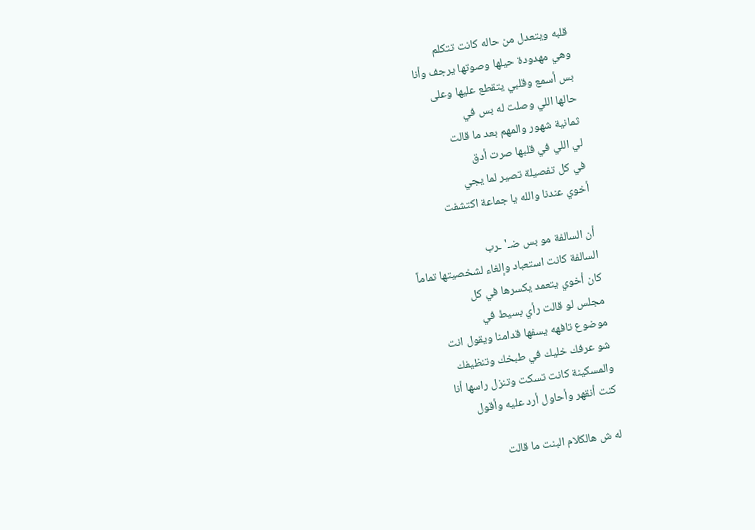قلبه ويتعدل من حاله كانت تتكلم
وهي مهدودة حيلها وصوتها يرجف وأنا
بس أسمع وقلبي يتقطع عليها وعلى
حالها اللي وصلت له بس في
ثمانية شهور والمهم بعد ما قالت
لي اللي في قلبها صرت أدق
في كل تفصيلة تصير لما يجي
أخوي عندنا والله يا جماعة اكتشفت

أن السالفة مو بس ضـ'ـرب
السالفة كانت استعباد وإلغاء لشخصيتها تماماً
كان أخوي يتعمد يكسرها في كل
مجلس لو قالت رأي بسيط في
موضوع تافهه يسفها قدامنا ويقول انت
شو عرفك خليك في طبخك وتنظيفك
والمسكينة كانت تسكت وتنزل راسها أنا
كنت أنقهر وأحاول أرد عليه وأقول

له ش هالكلام البنت ما قالت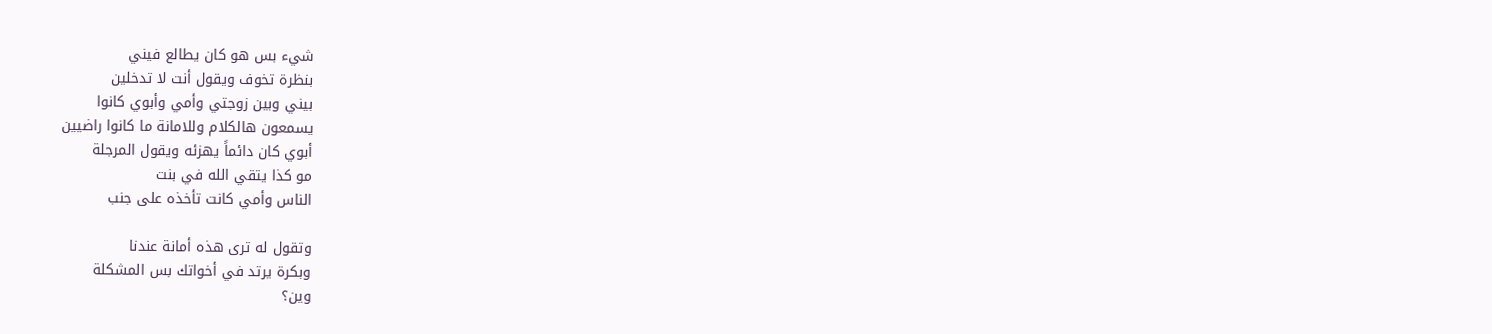شيء بس هو كان يطالع فيني
بنظرة تخوف ويقول أنت لا تدخلين
بيني وبين زوجتي وأمي وأبوي كانوا
يسمعون هالكلام وللامانة ما كانوا راضيين
أبوي كان دائماً يهزئه ويقول المرجلة
مو كذا يتقي الله في بنت
الناس وأمي كانت تأخذه على جنب

وتقول له ترى هذه أمانة عندنا
وبكرة يرتد في أخواتك بس المشكلة
وين؟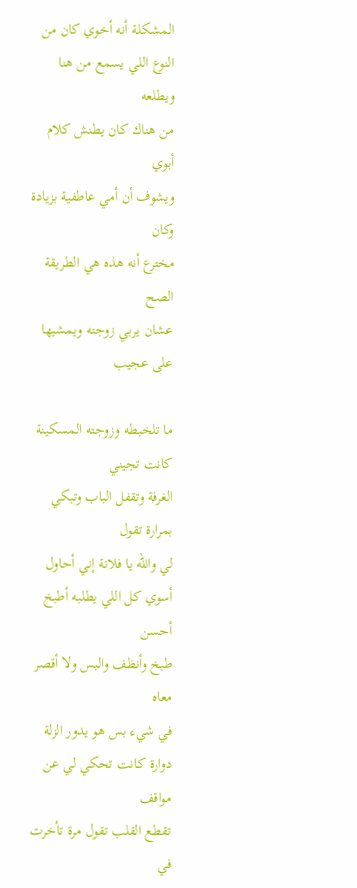المشكلة أنه أخوي كان من
النوع اللي يسمع من هنا ويطلعه
من هناك كان يطنش كلام أبوي
ويشوف أن أمي عاطفية بزيادة وكان
مخترع أنه هذه هي الطريقة الصح
عشان يربي زوجته ويمشيها على عجيب

ما تلخبطه وزوجته المسكينة كانت تجيني
الغرفة وتقفل الباب وتبكي بمرارة تقول
لي والله يا فلانة إني أحاول
أسوي كل اللي يطلبه أطبخ أحسن
طبخ وأنظف والبس ولا أقصر معاه
في شيء بس هو يدور الزلة
دوارة كانت تحكي لي عن مواقف
تقطع القلب تقول مرة تأخرت في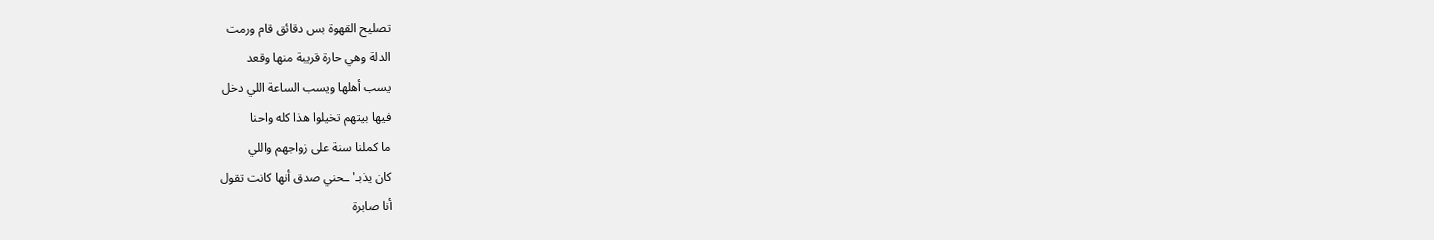تصليح القهوة بس دقائق قام ورمت
الدلة وهي حارة قريبة منها وقعد
يسب أهلها ويسب الساعة اللي دخل
فيها بيتهم تخيلوا هذا كله واحنا
ما كملنا سنة على زواجهم واللي
كان يذبـ'ـحني صدق أنها كانت تقول
أنا صابرة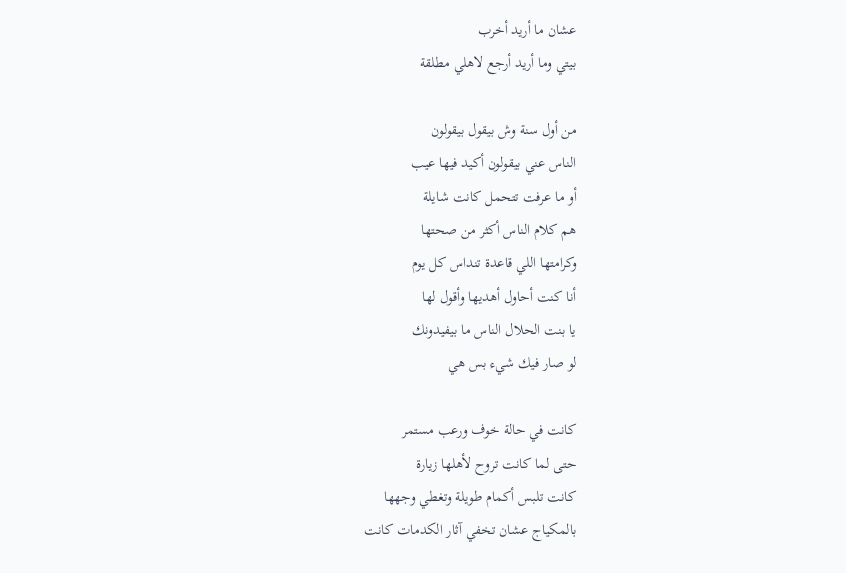عشان ما أريد أخرب
بيتي وما أريد أرجع لاهلي مطلقة

من أول سنة وش بيقول بيقولون
الناس عني بيقولون أكيد فيها عيب
أو ما عرفت تتحمل كانت شايلة
هم كلام الناس أكثر من صحتها
وكرامتها اللي قاعدة تنداس كل يوم
أنا كنت أحاول أهديها وأقول لها
يا بنت الحلال الناس ما بيفيدونك
لو صار فيك شيء بس هي

كانت في حالة خوف ورعب مستمر
حتى لما كانت تروح لأهلها زيارة
كانت تلبس أكمام طويلة وتغطي وجهها
بالمكياج عشان تخفي آثار الكدمات كانت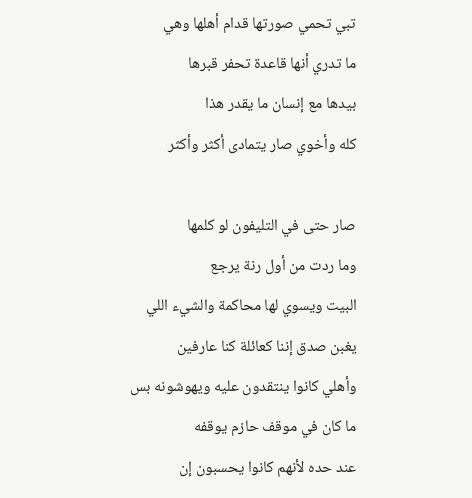تبي تحمي صورتها قدام أهلها وهي
ما تدري أنها قاعدة تحفر قبرها
بيدها مع إنسان ما يقدر هذا
كله وأخوي صار يتمادى أكثر وأكثر

صار حتى في التليفون لو كلمها
وما ردت من أول رنة يرجع
البيت ويسوي لها محاكمة والشيء اللي
يغبن صدق إننا كعائلة كنا عارفين
وأهلي كانوا ينتقدون عليه ويهوشونه بس
ما كان في موقف حازم يوقفه
عند حده لأنهم كانوا يحسبون إن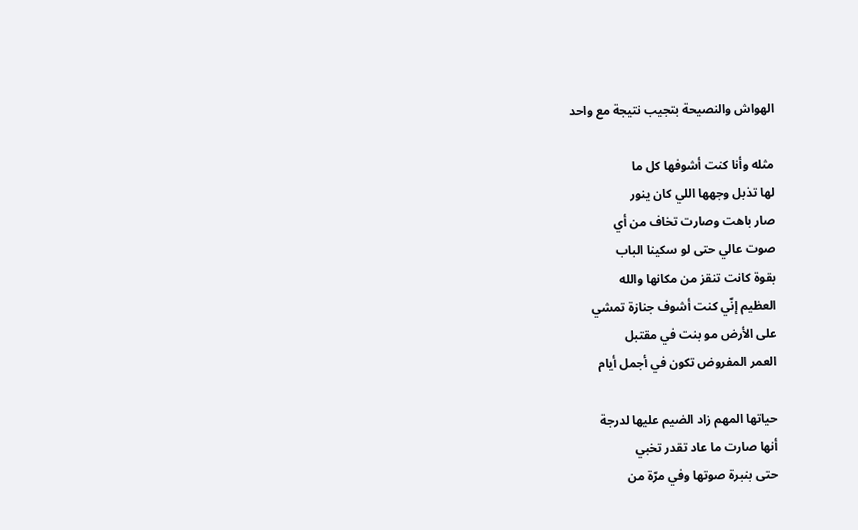الهواش والنصيحة بتجيب نتيجة مع واحد

مثله وأنا كنت أشوفها كل ما
لها تذبل وجهها اللي كان ينور
صار باهت وصارت تخاف من أي
صوت عالي حتى لو سكينا الباب
بقوة كانت تنقز من مكانها والله
العظيم إنّي كنت أشوف جنازة تمشي
على الأرض مو بنت في مقتبل
العمر المفروض تكون في أجمل أيام

حياتها المهم زاد الضيم عليها لدرجة
أنها صارت ما عاد تقدر تخبي
حتى بنبرة صوتها وفي مرّة من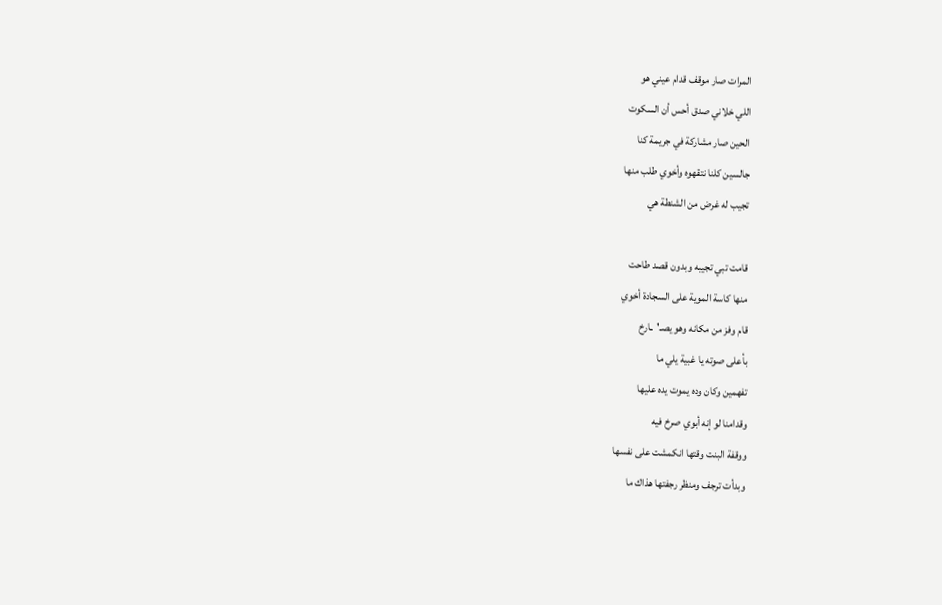المرات صار موقف قدام عيني هو
اللي خلاني صدق أحس أن السكوت
الحين صار مشاركة في جريمة كنا
جالسين كلنا نتقهوه وأخوي طلب منها
تجيب له غرض من الشنطة هي

قامت تبي تجيبه وبدون قصد طاحت
منها كاسة الموية على السجادة أخوي
قام وفز من مكانه وهو يصـ'ـارخ
بأعلى صوته يا غبية يلي ما
تفهمين وكان وده يموت يده عليها
وقدامنا لو إنه أبوي صرخ فيه
ووقفة البنت وقتها انكمشت على نفسها
وبدأت ترجف ومنظر رجفتها هذاك ما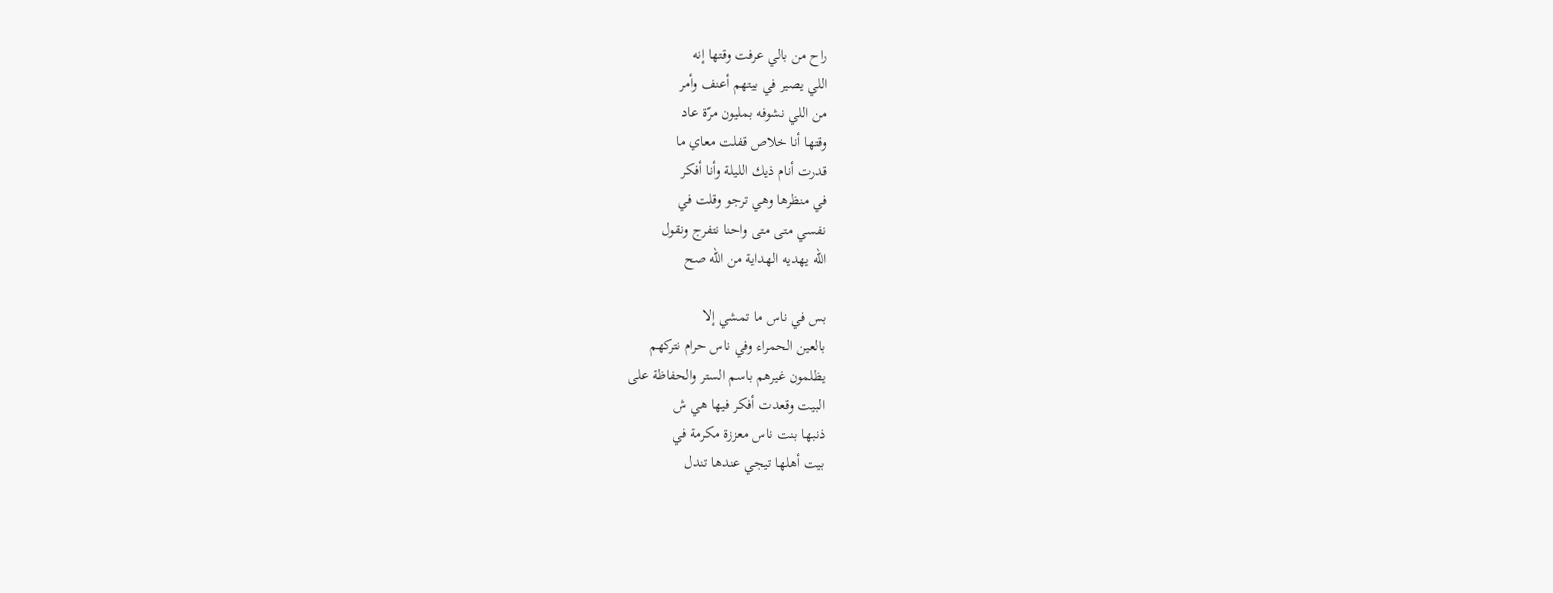راح من بالي عرفت وقتها إنه
اللي يصير في بيتهم أعنف وأمر
من اللي نشوفه بمليون مرّة عاد
وقتها أنا خلاص قفلت معاي ما
قدرت أنام ذيك الليلة وأنا أفكر
في منظرها وهي ترجو وقلت في
نفسي متى متى واحنا نتفرج ونقول
الله يهديه الهداية من الله صح

بس في ناس ما تمشي إلا
بالعين الحمراء وفي ناس حرام نتركهم
يظلمون غيرهم باسم الستر والحفاظة على
البيت وقعدت أفكر فيها هي ش
ذنبها بنت ناس معززة مكرمة في
بيت أهلها تيجي عندها تندل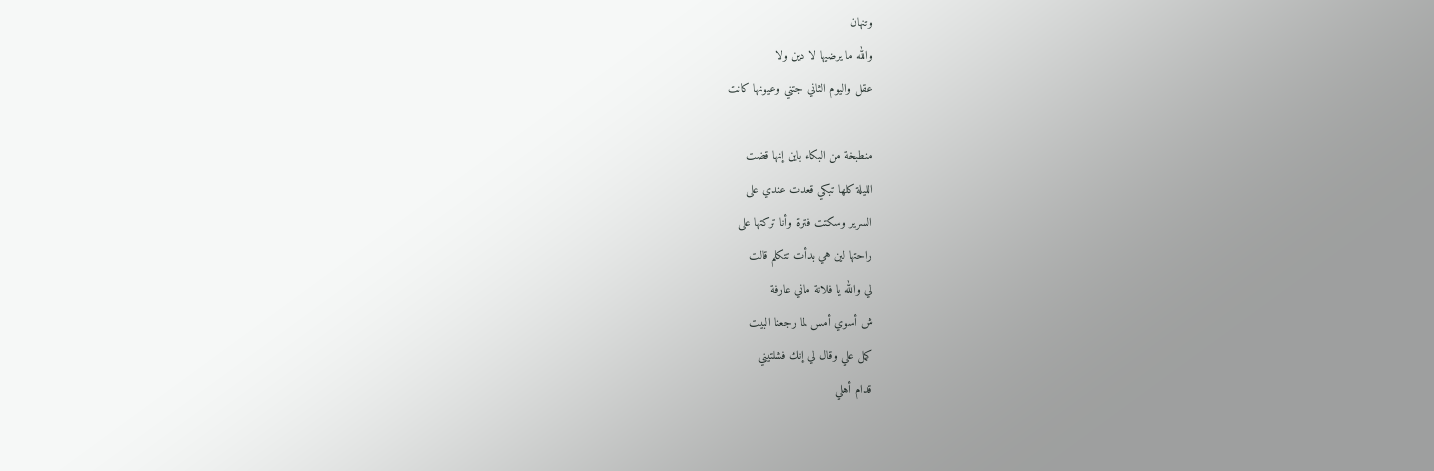وتنهان
والله ما يرضيها لا دين ولا
عقل واليوم الثاني جتني وعيونها كانت

منطبخة من البكاء باين إنها قضت
الليلة كلها تبكي قعدت عندي على
السرير وسكتت فترة وأنا تركتها على
راحتها لين هي بدأت تتكلم قالت
لي والله يا فلانة ماني عارفة
ش أسوي أمس لما رجعنا البيت
كمل علي وقال لي إنك فشلتيني
قدام أهلي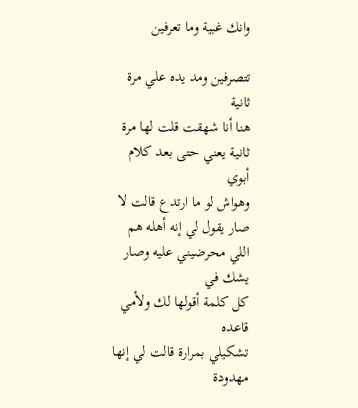وانك غبية وما تعرفين

تتصرفين ومد يده علي مرة ثانية
هنا أنا شهقت قلت لها مرة
ثانية يعني حتى بعد كلام أبوي
وهواش لو ما ارتدع قالت لا
صار يقول لي إنه أهله هم
اللي محرضيني عليه وصار يشك في
كل كلمة أقولها لك ولأمي قاعده
تشكيلي بمرارة قالت لي إنها مهدودة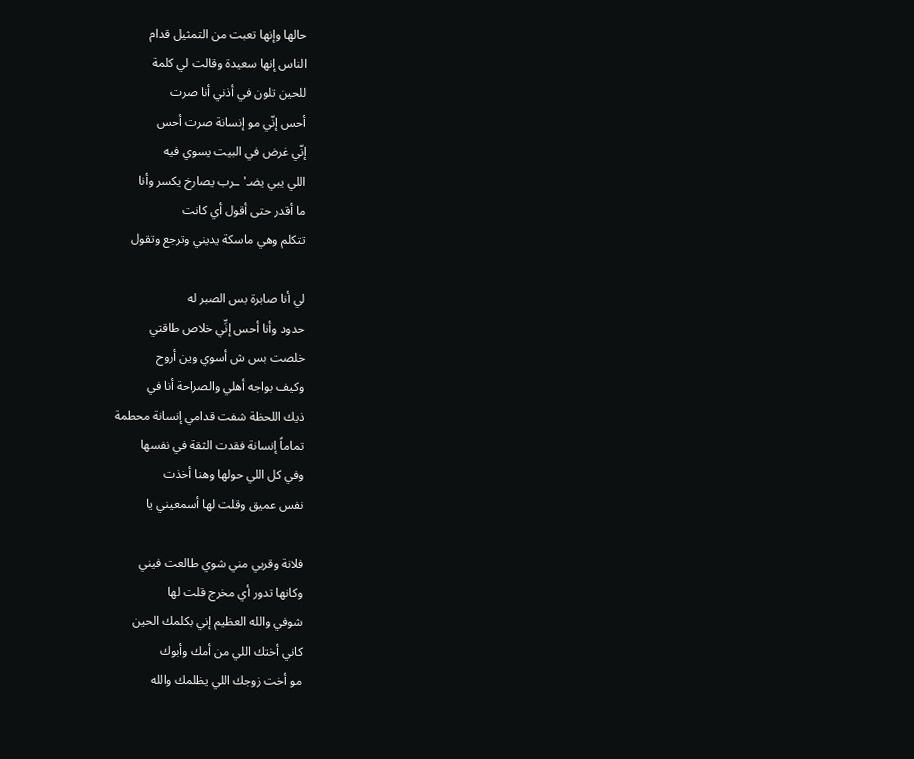حالها وإنها تعبت من التمثيل قدام
الناس إنها سعيدة وقالت لي كلمة
للحين تلون في أذني أنا صرت
أحس إنّي مو إنسانة صرت أحس
إنّي غرض في البيت يسوي فيه
اللي يبي يضـ'ـرب يصارخ يكسر وأنا
ما أقدر حتى أقول أي كانت
تتكلم وهي ماسكة يديني وترجع وتقول

لي أنا صابرة بس الصبر له
حدود وأنا أحس إنِّي خلاص طاقتي
خلصت بس ش أسوي وين أروح
وكيف بواجه أهلي والصراحة أنا في
ذيك اللحظة شفت قدامي إنسانة محطمة
تماماً إنسانة فقدت الثقة في نفسها
وفي كل اللي حولها وهنا أخذت
نفس عميق وقلت لها أسمعيني يا

فلانة وقربي مني شوي طالعت فيني
وكانها تدور أي مخرج قلت لها
شوفي والله العظيم إني بكلمك الحين
كاني أختك اللي من أمك وأبوك
مو أخت زوجك اللي يظلمك والله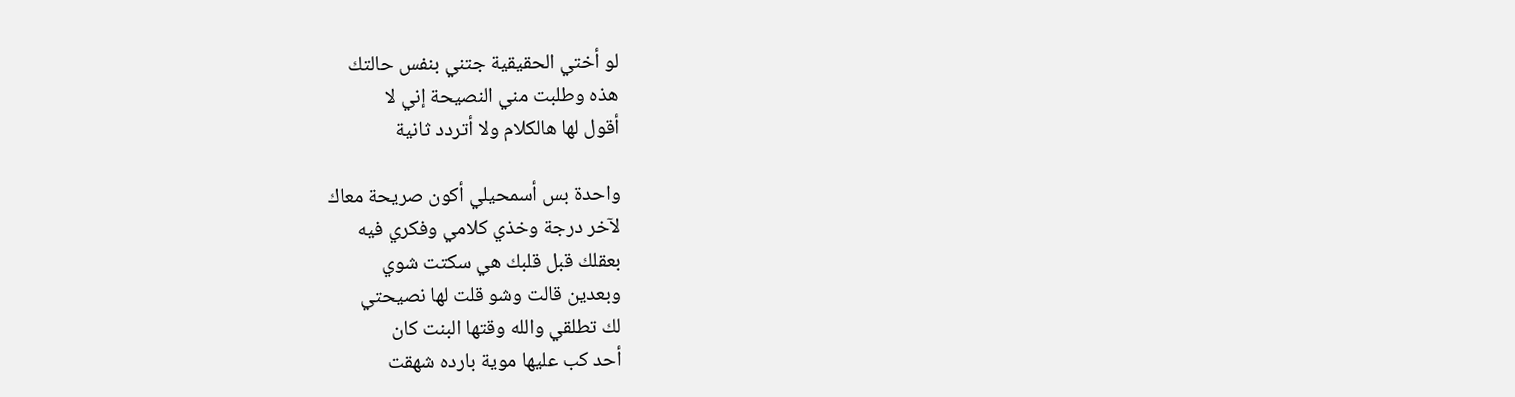لو أختي الحقيقية جتني بنفس حالتك
هذه وطلبت مني النصيحة إني لا
أقول لها هالكلام ولا أتردد ثانية

واحدة بس أسمحيلي أكون صريحة معاك
لآخر درجة وخذي كلامي وفكري فيه
بعقلك قبل قلبك هي سكتت شوي
وبعدين قالت وشو قلت لها نصيحتي
لك تطلقي والله وقتها البنت كان
أحد كب عليها موية بارده شهقت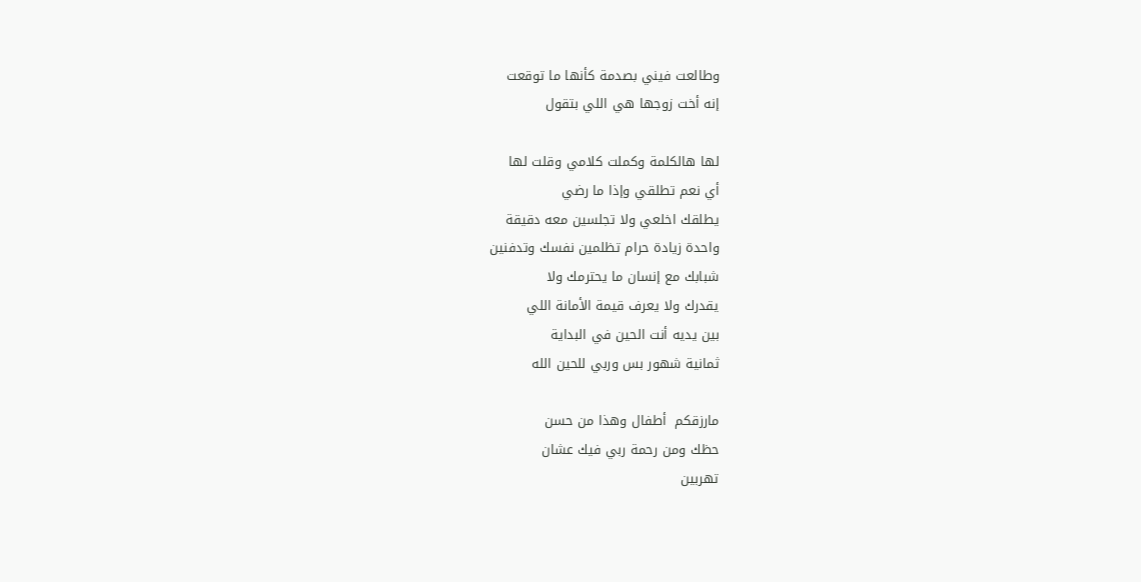وطالعت فيني بصدمة كأنها ما توقعت
إنه أخت زوجها هي اللي بتقول

لها هالكلمة وكملت كلامي وقلت لها
أي نعم تطلقي وإذا ما رضي
يطلقك اخلعي ولا تجلسين معه دقيقة
واحدة زيادة حرام تظلمين نفسك وتدفنين
شبابك مع إنسان ما يحترمك ولا
يقدرك ولا يعرف قيمة الأمانة اللي
بين يديه أنت الحين في البداية
ثمانية شهور بس وربي للحين الله

مارزقكم  أطفال وهذا من حسن
حظك ومن رحمة ربي فيك عشان
تهربين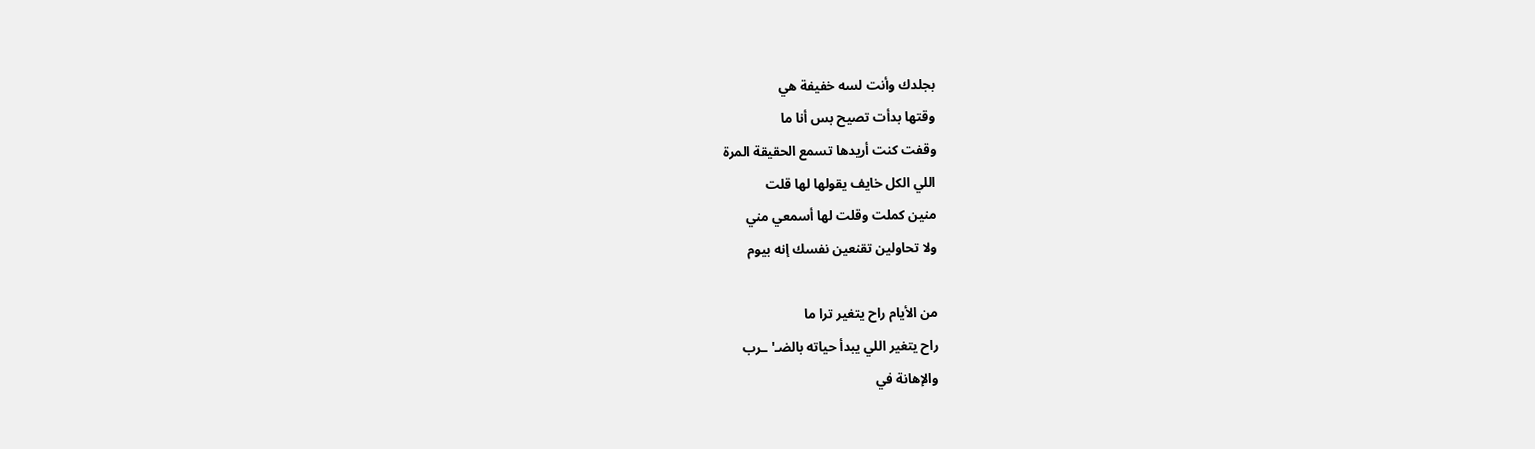بجلدك وأنت لسه خفيفة هي
وقتها بدأت تصيح بس أنا ما
وقفت كنت أريدها تسمع الحقيقة المرة
اللي الكل خايف يقولها لها قلت
منين كملت وقلت لها أسمعي مني
ولا تحاولين تقنعين نفسك إنه بيوم

من الأيام راح يتغير ترا ما
راح يتغير اللي يبدأ حياته بالضـ'ـرب
والإهانة في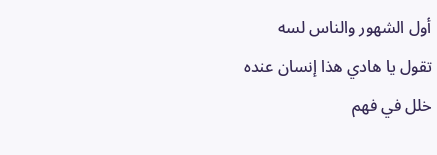أول الشهور والناس لسه
تقول يا هادي هذا إنسان عنده
خلل في فهم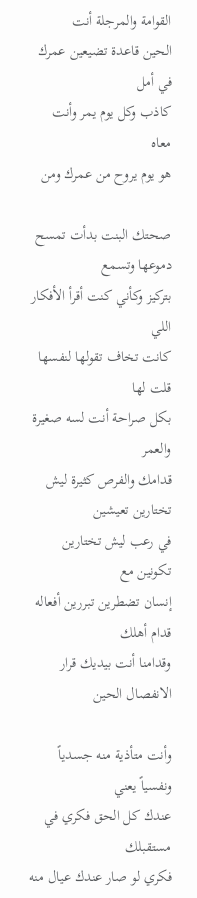القوامة والمرجلة أنت
الحين قاعدة تضيعين عمرك في أمل
كاذب وكل يوم يمر وأنت معاه
هو يوم يروح من عمرك ومن

صحتك البنت بدأت تمسح دموعها وتسمع
بتركيز وكأني كنت أقرأ الأفكار اللي
كانت تخاف تقولها لنفسها قلت لها
بكل صراحة أنت لسه صغيرة والعمر
قدامك والفرص كثيرة ليش تختارين تعيشين
في رعب ليش تختارين تكونين مع
إنسان تضطرين تبررين أفعاله قدام أهلك
وقدامنا أنت بيديك قرار الانفصال الحين

وأنت متأذية منه جسدياً ونفسياً يعني
عندك كل الحق فكري في مستقبلك
فكري لو صار عندك عيال منه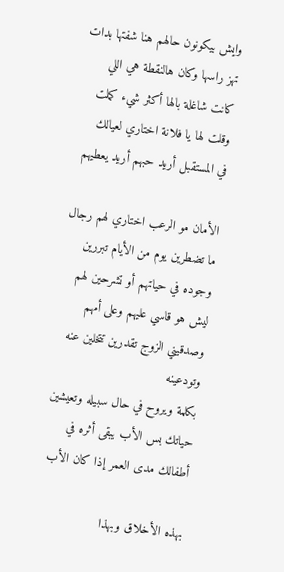وايش بيكونون حالهم هنا شفتها بدات
تهز راسها وكان هالنقطة هي اللي
كانت شاغلة بالها أكثر شيء كملت
وقلت لها يا فلانة اختاري لعيالك
في المستقبل أريد حبهم أريد يعطيهم

الأمان مو الرعب اختاري لهم رجال
ما تضطرين يوم من الأيام تبررين
وجوده في حياتهم أو تشرحين لهم
ليش هو قاسي عليهم وعلى أمهم
وصدقيني الزوج تقدرين تتخلين عنه وتودعينه
بكلمة ويروح في حال سبيله وتعيشين
حياتك بس الأب يبقى أثره في
أطفالك مدى العمر إذا كان الأب

بهذه الأخلاق وبهذا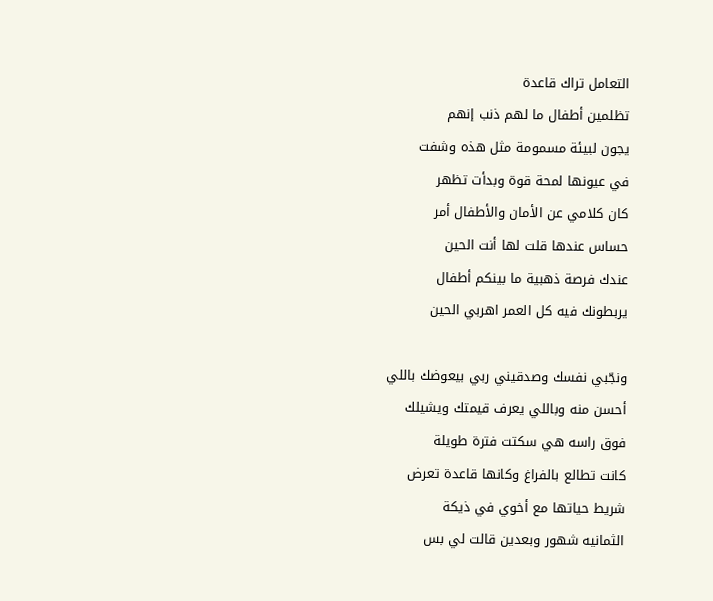التعامل تراك قاعدة
تظلمين أطفال ما لهم ذنب إنهم
يجون لبيئة مسمومة مثل هذه وشفت
في عيونها لمحة قوة وبدأت تظهر
كان كلامي عن الأمان والأطفال أمر
حساس عندها قلت لها أنت الحين
عندك فرصة ذهبية ما بينكم أطفال
يربطونك فيه كل العمر اهربي الحين

ونجّبي نفسك وصدقيني ربي بيعوضك باللي
أحسن منه وباللي يعرف قيمتك ويشيلك
فوق راسه هي سكتت فترة طويلة
كانت تطالع بالفراغ وكانها قاعدة تعرض
شريط حياتها مع أخوي في ذيكة
الثمانيه شهور وبعدين قالت لي بس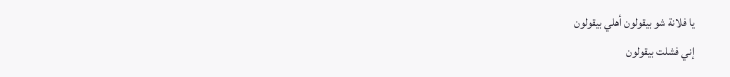يا فلانة شو بيقولون أهلي بيقولون
إني فشلت بيقولون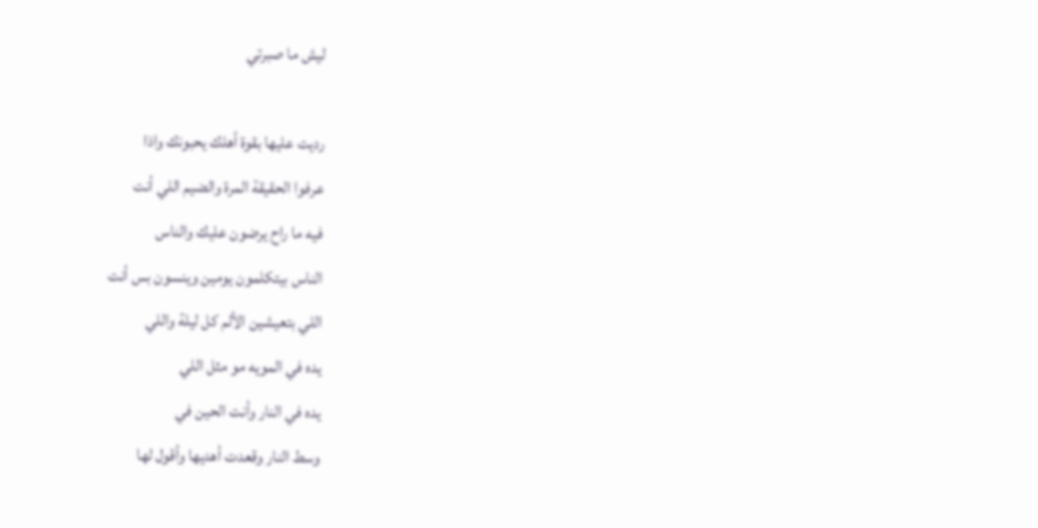ليش ما صبرتي

رديت عليها بقوة أهلك يحبونك واذا
عرفوا الحقيقة المرة والضيم اللي أنت
فيه ما راح يرضون عليك والناس
الناس بيتكلمون يومين وينسون بس أنت
اللي بتعيشين الألم كل ليلة واللي
يده في المويه مو مثل اللي
يده في النار وأنت الحين في
وسط النار وقعدت أهديها وأقول لها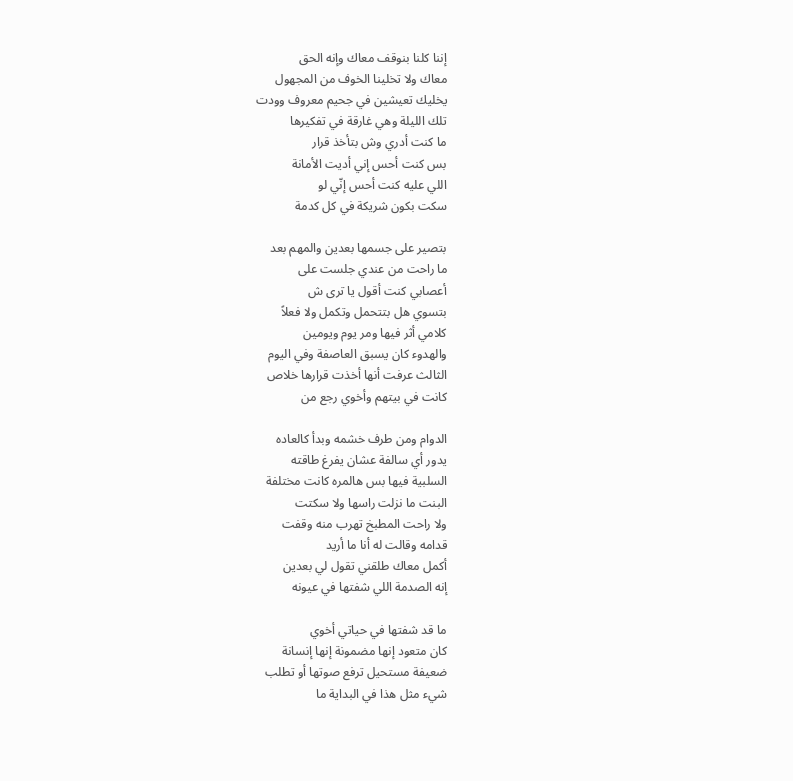إننا كلنا بنوقف معاك وإنه الحق
معاك ولا تخلينا الخوف من المجهول
يخليك تعيشين في جحيم معروف وودت
تلك الليلة وهي غارقة في تفكيرها
ما كنت أدري وش بتأخذ قرار
بس كنت أحس إني أديت الأمانة
اللي عليه كنت أحس إنّي لو
سكت بكون شريكة في كل كدمة

بتصير على جسمها بعدين والمهم بعد
ما راحت من عندي جلست على
أعصابي كنت أقول يا ترى ش
بتسوي هل بتتحمل وتكمل ولا فعلاً
كلامي أثر فيها ومر يوم ويومين
والهدوء كان يسبق العاصفة وفي اليوم
الثالث عرفت أنها أخذت قرارها خلاص
كانت في بيتهم وأخوي رجع من

الدوام ومن طرف خشمه وبدأ كالعاده
يدور أي سالفة عشان يفرغ طاقته
السلبية فيها بس هالمره كانت مختلفة
البنت ما نزلت راسها ولا سكتت
ولا راحت المطبخ تهرب منه وقفت
قدامه وقالت له أنا ما أريد
أكمل معاك طلقني تقول لي بعدين
إنه الصدمة اللي شفتها في عيونه

ما قد شفتها في حياتي أخوي
كان متعود إنها مضمونة إنها إنسانة
ضعيفة مستحيل ترفع صوتها أو تطلب
شيء مثل هذا في البداية ما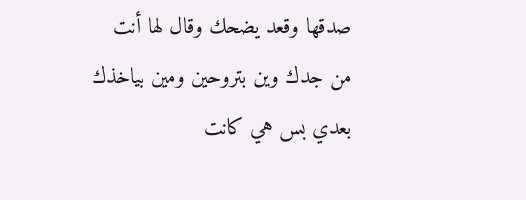صدقها وقعد يضحك وقال لها أنت
من جدك وين بتروحين ومين بياخذك
بعدي بس هي كانت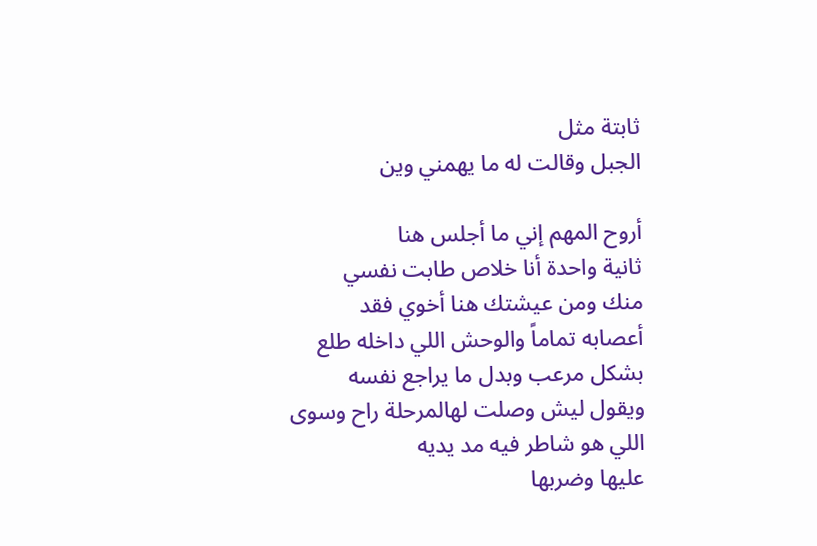ثابتة مثل
الجبل وقالت له ما يهمني وين

أروح المهم إني ما أجلس هنا
ثانية واحدة أنا خلاص طابت نفسي
منك ومن عيشتك هنا أخوي فقد
أعصابه تماماً والوحش اللي داخله طلع
بشكل مرعب وبدل ما يراجع نفسه
ويقول ليش وصلت لهالمرحلة راح وسوى
اللي هو شاطر فيه مد يديه
عليها وضربها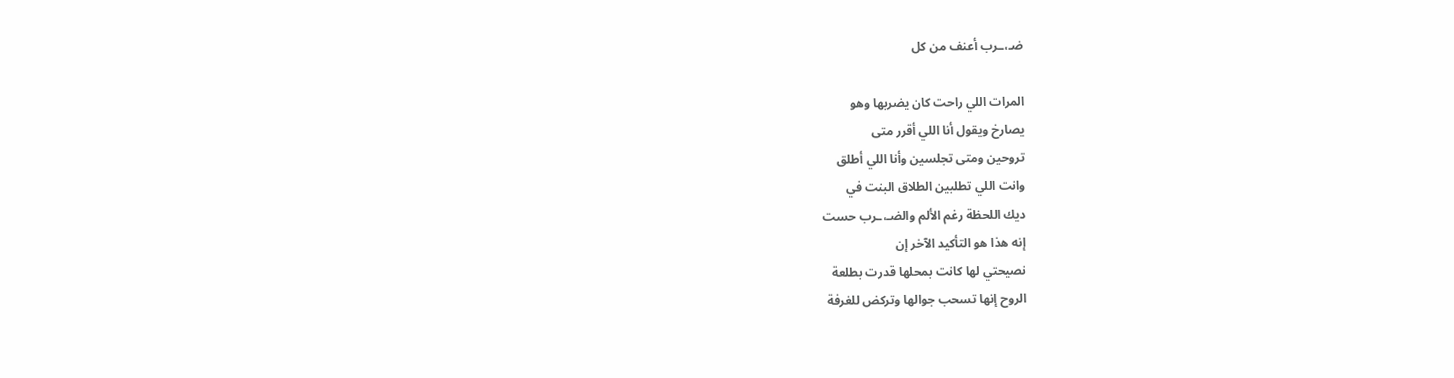ضـ،ـرب أعنف من كل

المرات اللي راحت كان يضربها وهو
يصارخ ويقول أنا اللي أقرر متى
تروحين ومتى تجلسين وأنا اللي أطلق
وانت اللي تطلبين الطلاق البنت في
ديك اللحظة رغم الألم والضـ،ـرب حست
إنه هذا هو التأكيد الآخر إن
نصيحتي لها كانت بمحلها قدرت بطلعة
الروح إنها تسحب جوالها وتركض للغرفة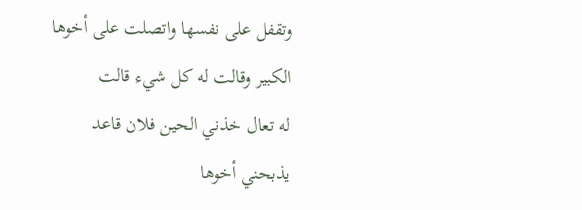وتقفل على نفسها واتصلت على أخوها
الكبير وقالت له كل شيء قالت
له تعال خذني الحين فلان قاعد
يذبحني أخوها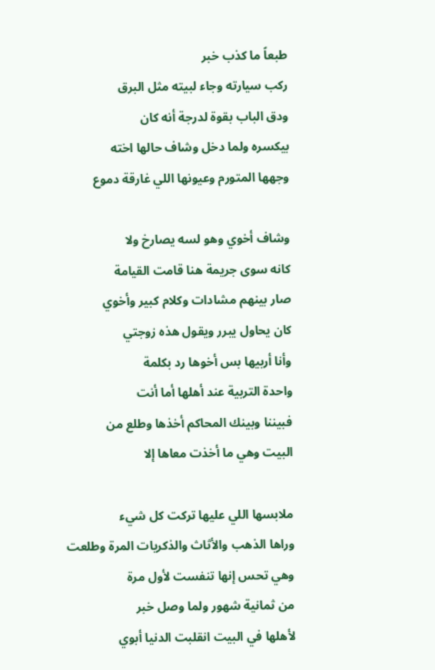طبعاً ما كذب خبر
ركب سيارته وجاء لبيته مثل البرق
ودق الباب بقوة لدرجة أنه كان
بيكسره ولما دخل وشاف حالها اخته
وجهها المتورم وعيونها اللي غارقة دموع

وشاف أخوي وهو لسه يصارخ ولا
كانه سوى جريمة هنا قامت القيامة
صار بينهم مشادات وكلام كبير وأخوي
كان يحاول يبرر ويقول هذه زوجتي
وأنا أربيها بس أخوها رد بكلمة
واحدة التربية عند أهلها أما أنت
فبيننا وبينك المحاكم أخذها وطلع من
البيت وهي ما أخذت معاها إلا

ملابسها اللي عليها تركت كل شيء
وراها الذهب والأثاث والذكريات المرة وطلعت
وهي تحس إنها تنفست لأول مرة
من ثمانية شهور ولما وصل خبر
لأهلها في البيت انقلبت الدنيا أبوي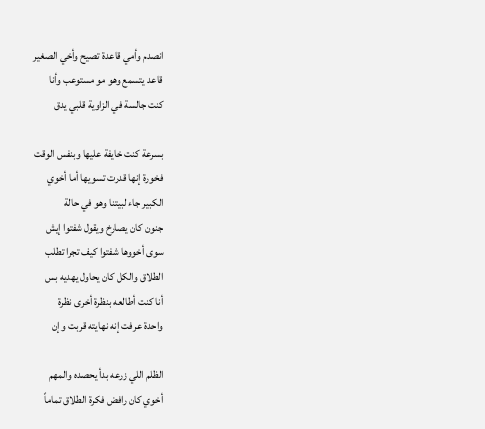انصدم وأمي قاعدة تصيح وأخي الصغير
قاعد يتسمع وهو مو مستوعب وأنا
كنت جالسة في الزاوية قلبي يدق

بسرعة كنت خايفة عليها وبنفس الوقت
فخورة إنها قدرت تسويها أما أخوي
الكبير جاء لبيتنا وهو في حالة
جنون كان يصارخ ويقول شفتوا إيش
سوى أخووها شفتوا كيف تجرا تطلب
الطلاق والكل كان يحاول يهديه بس
أنا كنت أطالعه بنظرة أخرى نظرة
واحدة عرفت إنه نهايته قربت وإن

الظلم اللي زرعه بدأ يحصده والمهم
أخوي كان رافض فكرة الطلاق تماماً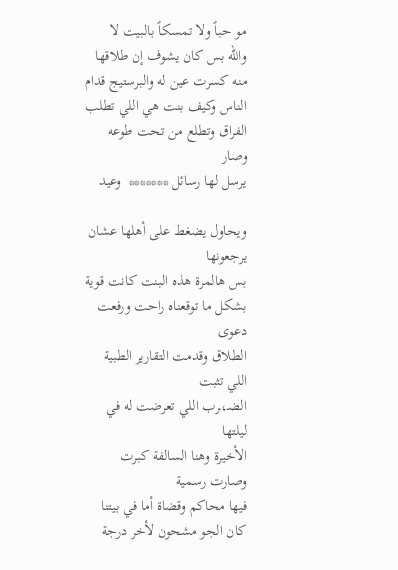مو حباً ولا تمسكاً بالبيت لا
والله بس كان يشوف إن طلاقها
منه كسرت عين له والبرستيج قدام
الناس وكيف بنت هي اللي تطلب
الفراق وتطلع من تحت طوعه وصار
يرسل لها رسائل *******  وعيد

ويحاول يضغط على أهلها عشان يرجعونها
بس هالمرة هذه البنت كانت قوية
بشكل ما توقعناه راحت ورفعت دعوى
الطلاق وقدمت التقارير الطبية اللي تثبت
الضـ،ـرب اللي تعرضت له في ليلتها
الأخيرة وهنا السالفة كبرت وصارت رسمية
فيها محاكم وقضاة أما في بيتنا
كان الجو مشحون لأخر درجة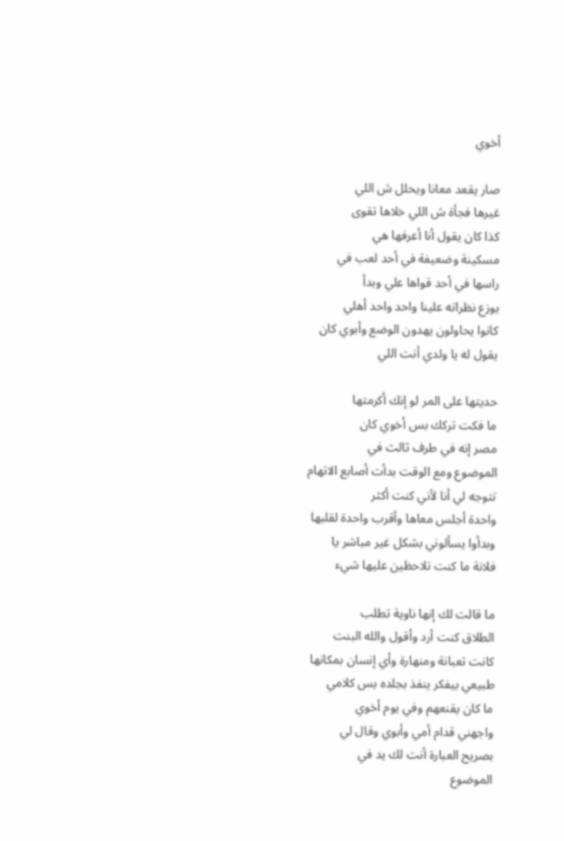أخوي

صار يقعد معانا ويحلل ش اللي
غيرها فجأة ش اللي خلاها تقوى
كذا كان يقول أنا أعرفها هي
مسكينة وضعيفة في أحد لعب في
راسها في أحد قواها علي وبدأ
يوزع نظراته علينا واحد واحد أهلي
كانوا يحاولون يهدون الوضع وأبوي كان
يقول له يا ولدي أنت اللي

حديتها على المر لو إنك أكرمتها
ما فكت تركك بس أخوي كان
مصر إنه في طرف ثالث في
الموضوع ومع الوقت بدأت أصابع الاتهام
تتوجه لي أنا لأني كنت أكثر
واحدة أجلس معاها وأقرب واحدة لقلبها
وبدأوا يسألوني بشكل غير مباشر يا
فلانة ما كنت تلاحظين عليها شيء

ما قالت لك إنها ناوية تطلب
الطلاق كنت أرد وأقول والله البنت
كانت تعبانة ومنهارة وأي إنسان بمكانها
طبيعي بيفكر ينفذ بجلده بس كلامي
ما كان يقنعهم وفي يوم أخوي
واجهني قدام أمي وأبوي وقال لي
بصريح العبارة أنت لك يد في
الموضوع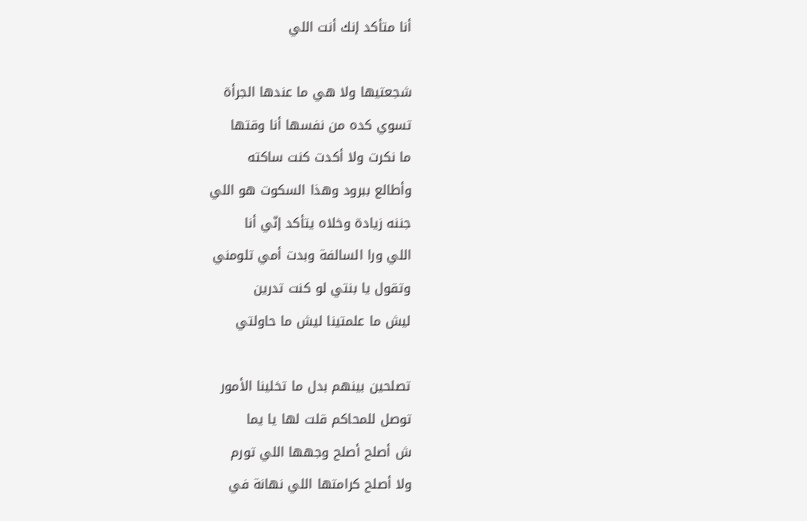أنا متأكد إنك أنت اللي

شجعتيها ولا هي ما عندها الجرأة
تسوي كده من نفسها أنا وقتها
ما نكرت ولا أكدت كنت ساكته
وأطالع ببرود وهذا السكوت هو اللي
جننه زيادة وخلاه يتأكد إنّي أنا
اللي ورا السالفة وبدت أمي تلومني
وتقول يا بنتي لو كنت تدرين
ليش ما علمتينا ليش ما حاولتي

تصلحين بينهم بدل ما تخلينا الأمور
توصل للمحاكم قلت لها يا يما
ش أصلح أصلح وجهها اللي تورم
ولا أصلح كرامتها اللي نهانة في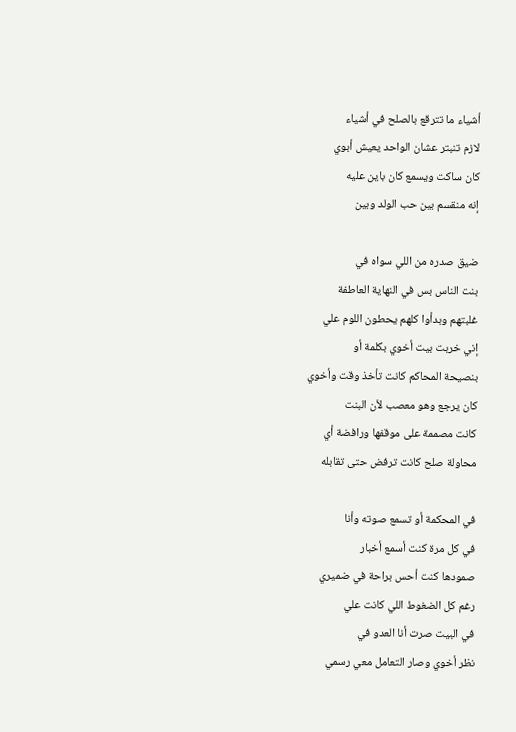أشياء ما تترقع بالصلح في أشياء
لازم تنبتر عشان الواحد يعيش أبوي
كان ساكت ويسمع كان باين عليه
إنه منقسم بين حب الولد وبين

ضيق صدره من اللي سواه في
بنت الناس بس في النهاية العاطفة
غلبتهم وبدأوا كلهم يحطون اللوم علي
إني خربت بيت أخوي بكلمة أو
بنصيحة المحاكم كانت تأخذ وقت وأخوي
كان يرجع وهو معصب لأن البنت
كانت مصممة على موقفها ورافضة أي
محاولة صلح كانت ترفض حتى تقابله

في المحكمة أو تسمع صوته وأنا
في كل مرة كنت أسمع أخبار
صمودها كنت أحس براحة في ضميري
رغم كل الضغوط اللي كانت علي
في البيت صرت أنا العدو في
نظر أخوي وصار التعامل معي رسمي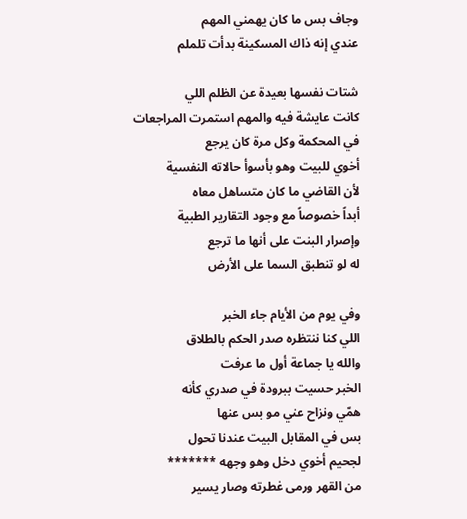وجاف بس ما كان يهمني المهم
عندي إنه ذاك المسكينة بدأت تلملم

شتات نفسها بعيدة عن الظلم اللي
كانت عايشة فيه والمهم استمرت المراجعات
في المحكمة وكل مرة كان يرجع
أخوي للبيت وهو بأسوأ حالاته النفسية
لأن القاضي ما كان متساهل معاه
أبداً خصوصاً مع وجود التقارير الطبية
وإصرار البنت على أنها ما ترجع
له لو تنطبق السما على الأرض

وفي يوم من الأيام جاء الخبر
اللي كنا ننتظره صدر الحكم بالطلاق
والله يا جماعة أول ما عرفت
الخبر حسيت ببرودة في صدري كأنه
همّي ونزاح عني مو بس عنها
بس في المقابل البيت عندنا تحول
لجحيم أخوي دخل وهو وجهه *******
من القهر ورمى غطرته وصار يسير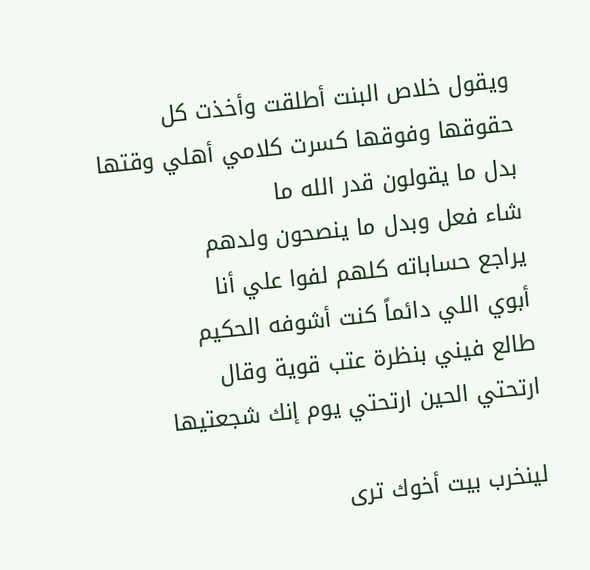ويقول خلاص البنت أطلقت وأخذت كل
حقوقها وفوقها كسرت كلامي أهلي وقتها
بدل ما يقولون قدر الله ما
شاء فعل وبدل ما ينصحون ولدهم
يراجع حساباته كلهم لفوا علي أنا
أبوي اللي دائماً كنت أشوفه الحكيم
طالع فيني بنظرة عتب قوية وقال
ارتحتي الحين ارتحتي يوم إنك شجعتيها

لينخرب بيت أخوك ترى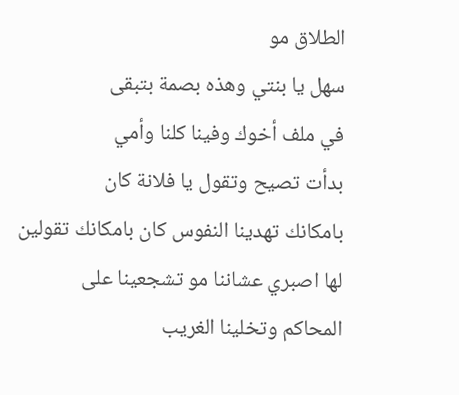الطلاق مو
سهل يا بنتي وهذه بصمة بتبقى
في ملف أخوك وفينا كلنا وأمي
بدأت تصيح وتقول يا فلانة كان
بامكانك تهدينا النفوس كان بامكانك تقولين
لها اصبري عشاننا مو تشجعينا على
المحاكم وتخلينا الغريب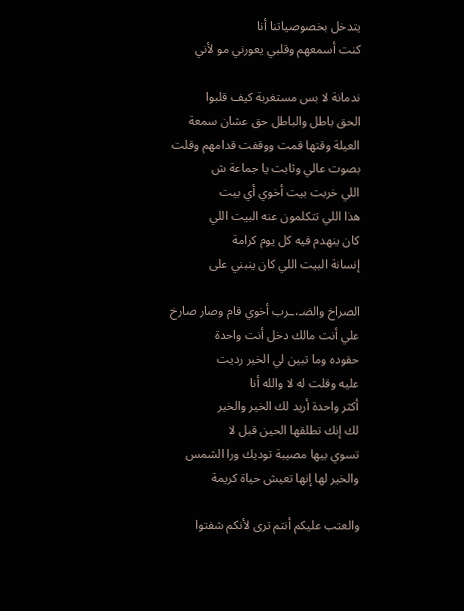يتدخل بخصوصياتنا أنا
كنت أسمعهم وقلبي يعورني مو لأني

ندمانة لا بس مستغربة كيف قلبوا
الحق باطل والباطل حق عشان سمعة
العيلة وقتها قمت ووقفت قدامهم وقلت
بصوت عالي وثابت يا جماعة ش
اللي خربت بيت أخوي أي بيت
هذا اللي تتكلمون عنه البيت اللي
كان ينهدم فيه كل يوم كرامة
إنسانة البيت اللي كان ينبني على

الصراخ والضـ،ـرب أخوي قام وصار صارخ
علي أنت مالك دخل أنت واحدة
حقوده وما تبين لي الخير رديت
عليه وقلت له لا والله أنا
أكثر واحدة أريد لك الخير والخير
لك إنك تطلقها الحين قبل لا
تسوي بيها مصيبة توديك ورا الشمس
والخير لها إنها تعيش حياة كريمة

والعتب عليكم أنتم ترى لأنكم شفتوا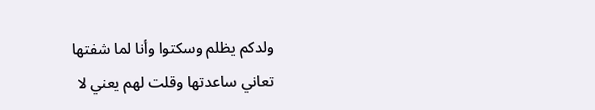ولدكم يظلم وسكتوا وأنا لما شفتها
تعاني ساعدتها وقلت لهم يعني لا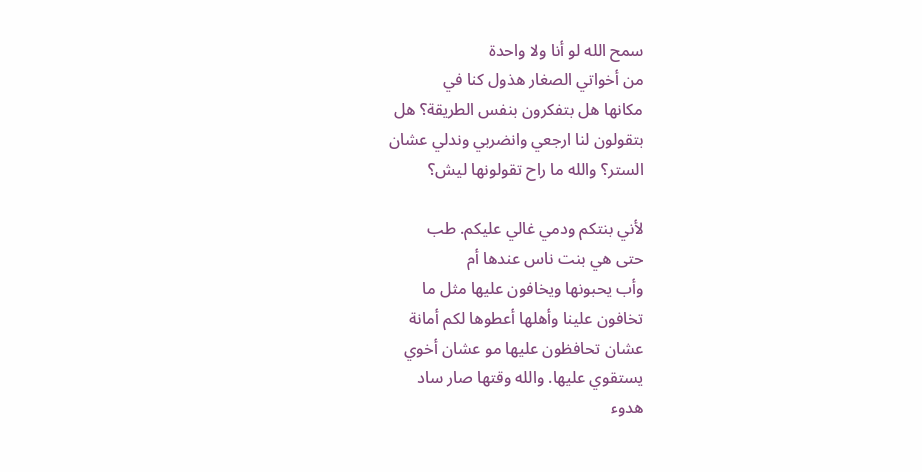سمح الله لو أنا ولا واحدة
من أخواتي الصغار هذول كنا في
مكانها هل بتفكرون بنفس الطريقة؟ هل
بتقولون لنا ارجعي وانضربي وندلي عشان
الستر؟ والله ما راح تقولونها ليش؟

لأني بنتكم ودمي غالي عليكم. طب
حتى هي بنت ناس عندها أم
وأب يحبونها ويخافون عليها مثل ما
تخافون علينا وأهلها أعطوها لكم أمانة
عشان تحافظون عليها مو عشان أخوي
يستقوي عليها. والله وقتها صار ساد
هدوء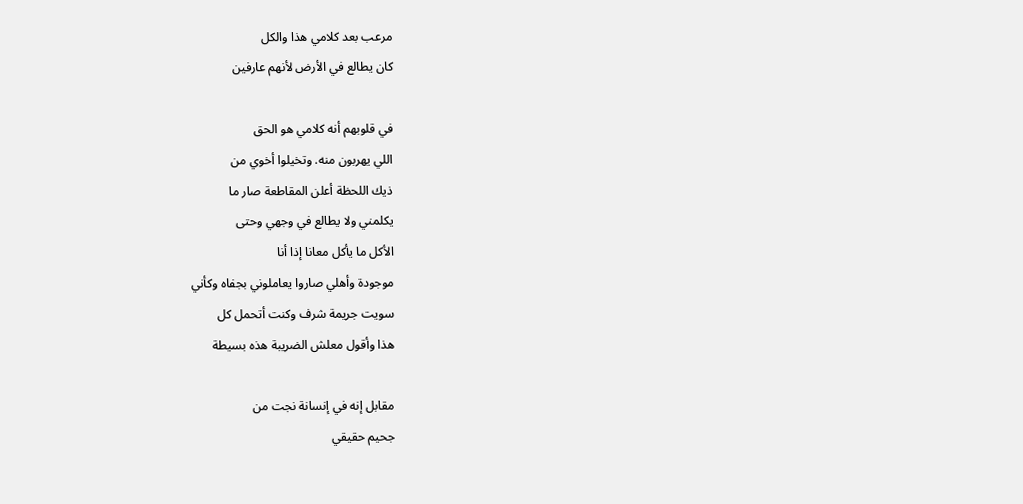مرعب بعد كلامي هذا والكل
كان يطالع في الأرض لأنهم عارفين

في قلوبهم أنه كلامي هو الحق
اللي يهربون منه. وتخيلوا أخوي من
ذيك اللحظة أعلن المقاطعة صار ما
يكلمني ولا يطالع في وجهي وحتى
الأكل ما يأكل معانا إذا أنا
موجودة وأهلي صاروا يعاملوني بجفاه وكأني
سويت جريمة شرف وكنت أتحمل كل
هذا وأقول معلش الضريبة هذه بسيطة

مقابل إنه في إنسانة نجت من
جحيم حقيقي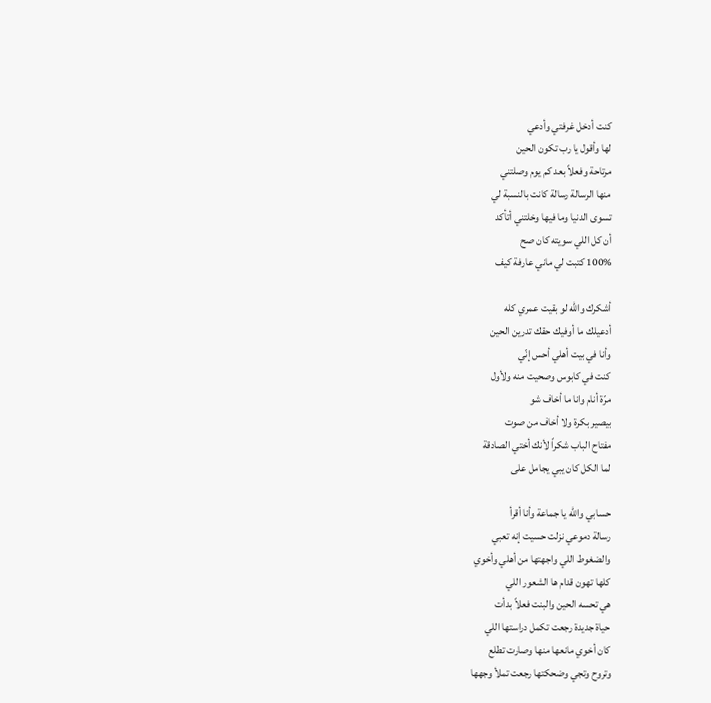كنت أدخل غرفتي وأدعي
لها وأقول يا رب تكون الحين
مرتاحة وفعلاً بعد كم يوم وصلتني
منها الرسالة رسالة كانت بالنسبة لي
تسوى الدنيا وما فيها وخلتني أتأكد
أن كل اللي سويته كان صح
100% كتبت لي ماني عارفة كيف

أشكرك والله لو بقيت عمري كله
أدعيلك ما أوفيك حقك تدرين الحين
وأنا في بيت أهلي أحس إنّي
كنت في كابوس وصحيت منه ولأول
مرّة أنام وانا ما أخاف شو
بيصير بكرة ولا أخاف من صوت
مفتاح الباب شكراً لأنك أختي الصادقة
لما الكل كان يبي يجامل على

حسابي والله يا جماعة وأنا أقرأ
رسالة دموعي نزلت حسيت إنه تعبي
والضغوط اللي واجهتها من أهلي وأخوي
كلها تهون قدام ها الشعور اللي
هي تحسه الحين والبنت فعلاً بدأت
حياة جديدة رجعت تكمل دراستها اللي
كان أخوي مانعها منها وصارت تطلع
وتروح وتجي وضحكتها رجعت تملأ وجهها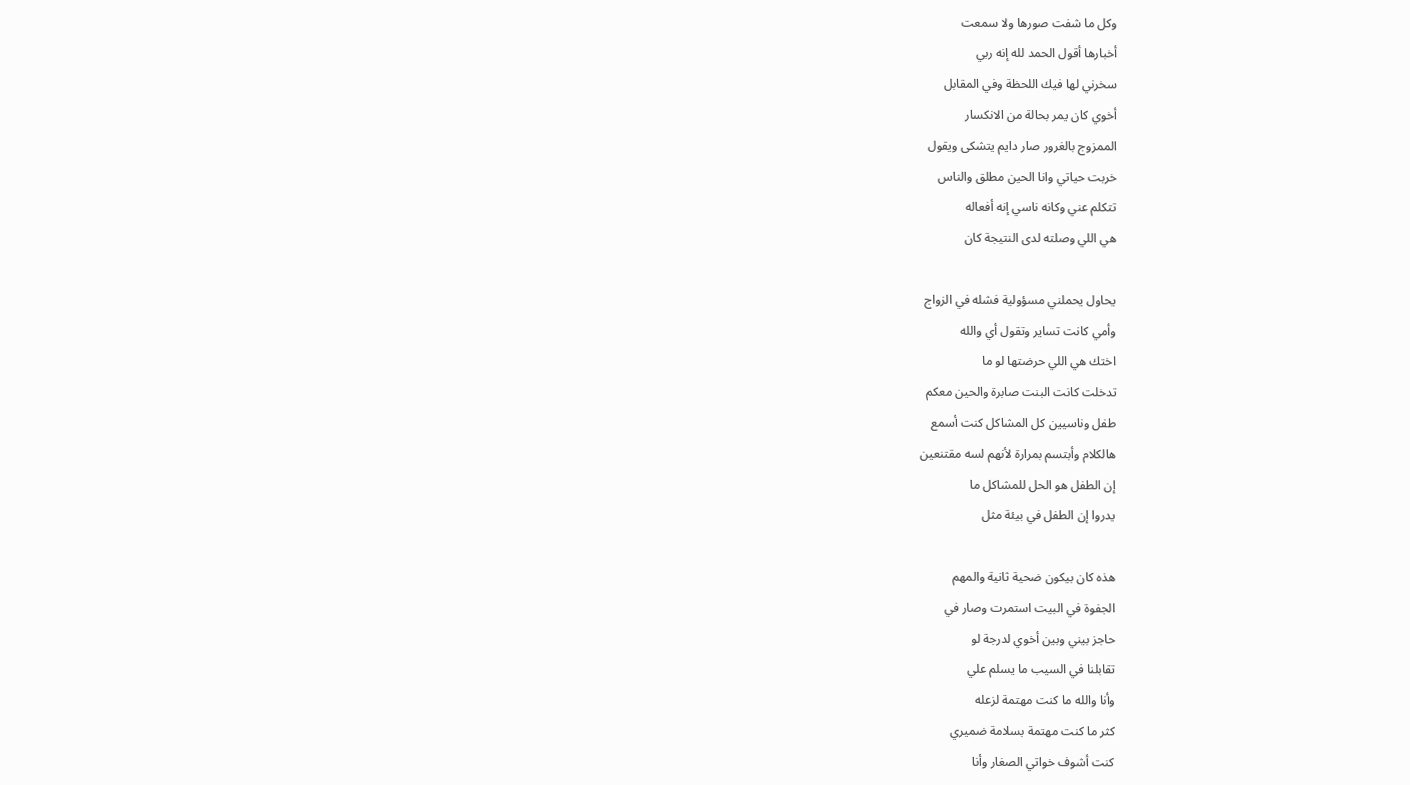وكل ما شفت صورها ولا سمعت
أخبارها أقول الحمد لله إنه ربي
سخرني لها فيك اللحظة وفي المقابل
أخوي كان يمر بحالة من الانكسار
الممزوج بالغرور صار دايم يتشكى ويقول
خربت حياتي وانا الحين مطلق والناس
تتكلم عني وكانه ناسي إنه أفعاله
هي اللي وصلته لدى النتيجة كان

يحاول يحملني مسؤولية فشله في الزواج
وأمي كانت تساير وتقول أي والله
اختك هي اللي حرضتها لو ما
تدخلت كانت البنت صابرة والحين معكم
طفل وناسيين كل المشاكل كنت أسمع
هالكلام وأبتسم بمرارة لأنهم لسه مقتنعين
إن الطفل هو الحل للمشاكل ما
يدروا إن الطفل في بيئة مثل

هذه كان بيكون ضحية ثانية والمهم
الجفوة في البيت استمرت وصار في
حاجز بيني وبين أخوي لدرجة لو
تقابلنا في السيب ما يسلم علي
وأنا والله ما كنت مهتمة لزعله
كثر ما كنت مهتمة بسلامة ضميري
كنت أشوف خواتي الصغار وأنا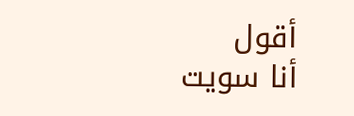أقول
أنا سويت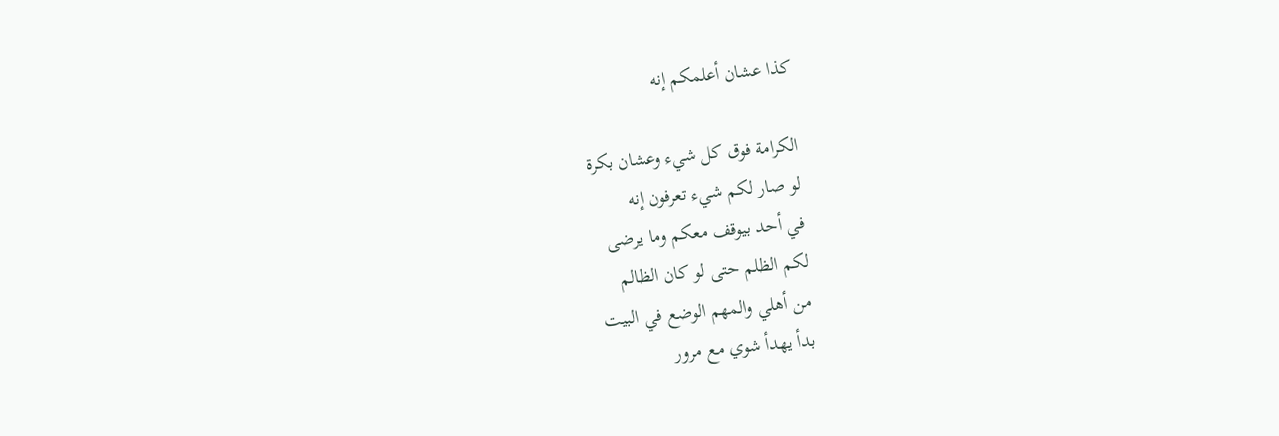كذا عشان أعلمكم إنه

الكرامة فوق كل شيء وعشان بكرة
لو صار لكم شيء تعرفون إنه
في أحد بيوقف معكم وما يرضى
لكم الظلم حتى لو كان الظالم
من أهلي والمهم الوضع في البيت
بدأ يهدأ شوي مع مرور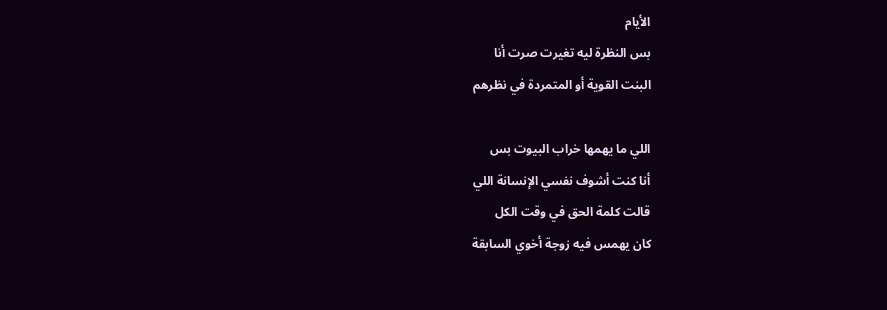الأيام
بس النظرة ليه تغيرت صرت أنا
البنت القوية أو المتمردة في نظرهم

اللي ما يهمها خراب البيوت بس
أنا كنت أشوف نفسي الإنسانة اللي
قالت كلمة الحق في وقت الكل
كان يهمس فيه زوجة أخوي السابقة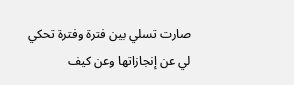صارت تسلي بين فترة وفترة تحكي
لي عن إنجازاتها وعن كيف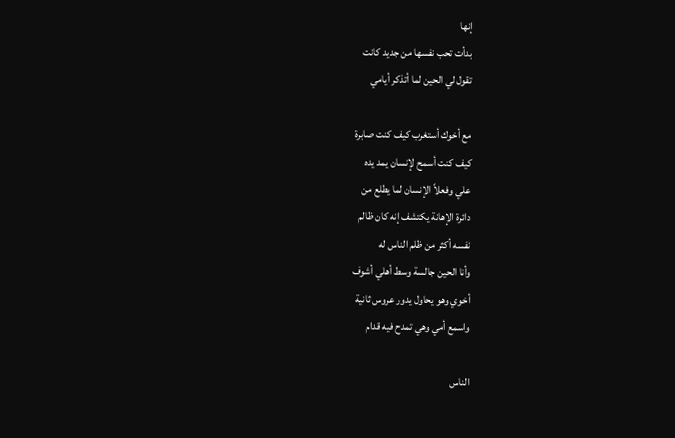إنها
بدأت تحب نفسها من جديد كانت
تقول لي الحين لما أتذكر أيامي

مع أخوك أستغرب كيف كنت صابرة
كيف كنت أسمح لإنسان يمد يده
علي وفعلاً الإنسان لما يطلع من
دائرة الإهانة يكتشف إنه كان ظالم
نفسه أكثر من ظلم الناس له
وأنا الحين جالسة وسط أهلي أشوف
أخوي وهو يحاول يدور عروس ثانية
واسمع أمي وهي تمدح فيه قدام

الناس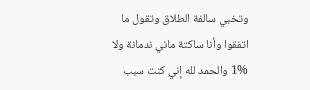وتخبي سالفة الطلاق وتقول ما
اتفقوا وأنا ساكتة ماني ندمانة ولا
1% والحمد لله إني كنت سبب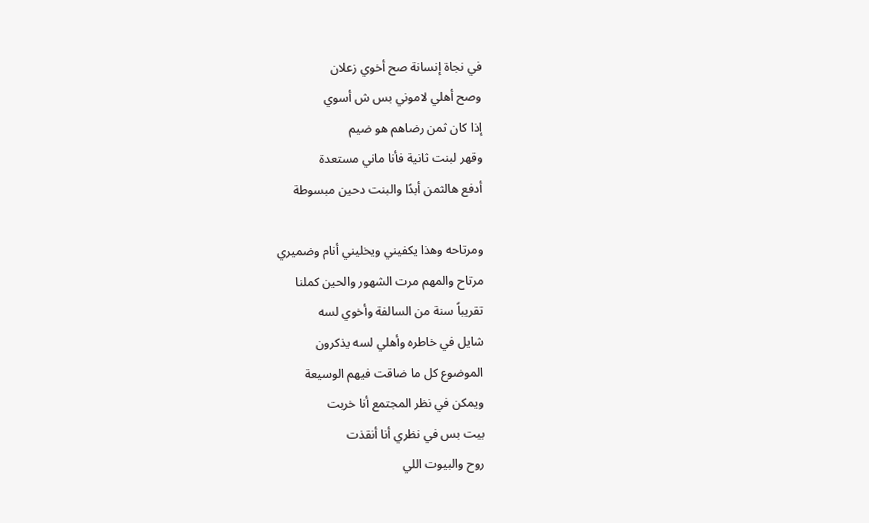في نجاة إنسانة صح أخوي زعلان
وصح أهلي لاموني بس ش أسوي
إذا كان ثمن رضاهم هو ضيم
وقهر لبنت ثانية فأنا ماني مستعدة
أدفع هالثمن أبدًا والبنت دحين مبسوطة

ومرتاحه وهذا يكفيني ويخليني أنام وضميري
مرتاح والمهم مرت الشهور والحين كملنا
تقريباً سنة من السالفة وأخوي لسه
شايل في خاطره وأهلي لسه يذكرون
الموضوع كل ما ضاقت فيهم الوسيعة
ويمكن في نظر المجتمع أنا خربت
بيت بس في نظري أنا أنقذت
روح والبيوت اللي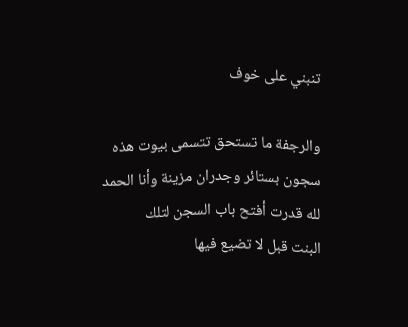تنبني على خوف

والرجفة ما تستحق تتسمى بيوت هذه
سجون بستائر وجدران مزينة وأنا الحمد
لله قدرت أفتح باب السجن لتلك
البنت قبل لا تضيع فيها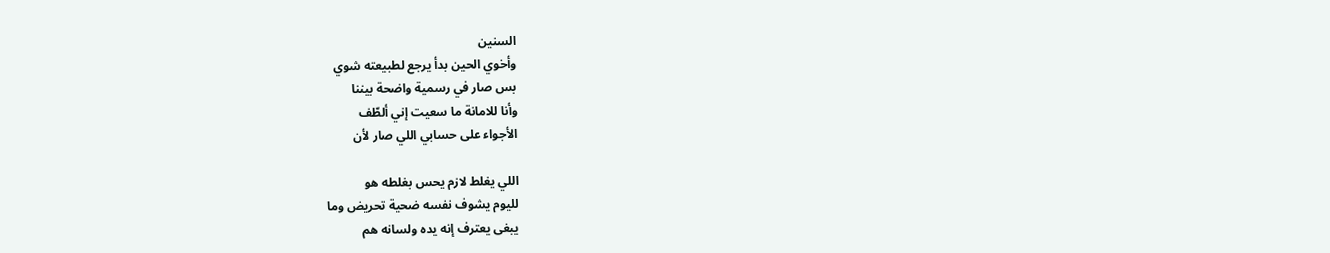السنين
وأخوي الحين بدأ يرجع لطبيعته شوي
بس صار في رسمية واضحة بيننا
وأنا للامانة ما سعيت إني ألطّف
الأجواء على حسابي اللي صار لأن

اللي يغلط لازم يحس بغلطه هو
لليوم يشوف نفسه ضحية تحريض وما
يبغى يعترف إنه يده ولسانه هم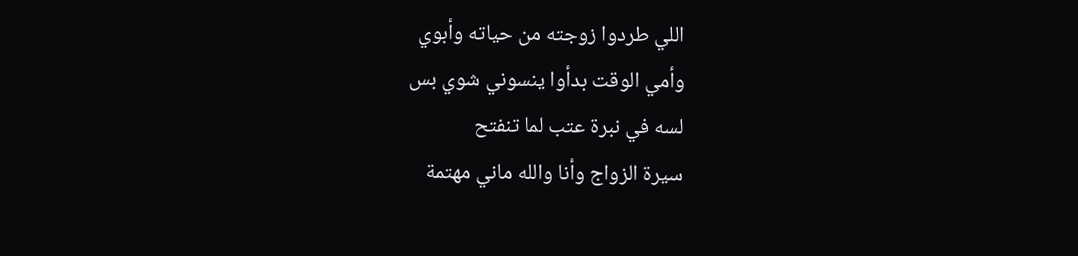اللي طردوا زوجته من حياته وأبوي
وأمي الوقت بدأوا ينسوني شوي بس
لسه في نبرة عتب لما تنفتح
سيرة الزواج وأنا والله ماني مهتمة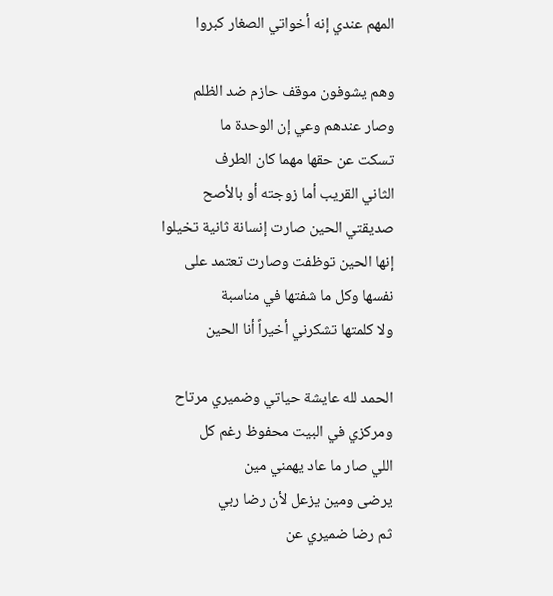المهم عندي إنه أخواتي الصغار كبروا

وهم يشوفون موقف حازم ضد الظلم
وصار عندهم وعي إن الوحدة ما
تسكت عن حقها مهما كان الطرف
الثاني القريب أما زوجته أو بالأصح
صديقتي الحين صارت إنسانة ثانية تخيلوا
إنها الحين توظفت وصارت تعتمد على
نفسها وكل ما شفتها في مناسبة
ولا كلمتها تشكرني أخيراً أنا الحين

الحمد لله عايشة حياتي وضميري مرتاح
ومركزي في البيت محفوظ رغم كل
اللي صار ما عاد يهمني مين
يرضى ومين يزعل لأن رضا ربي
ثم رضا ضميري عن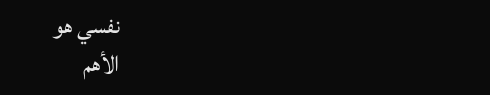نفسي هو
الأهم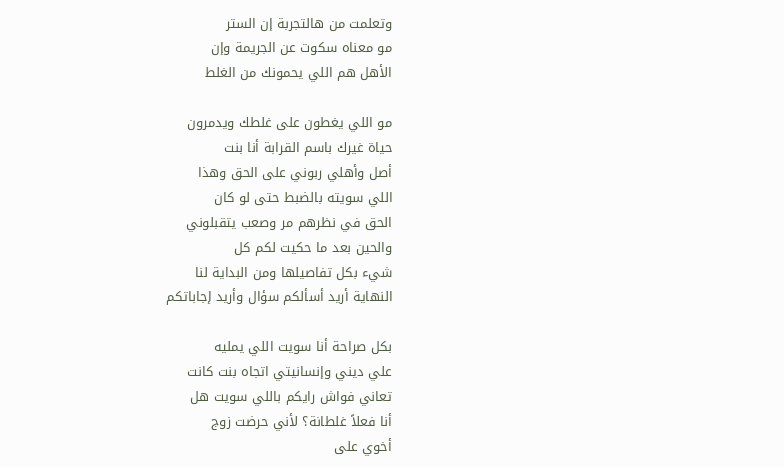وتعلمت من هالتجربة إن الستر
مو معناه سكوت عن الجريمة وإن
الأهل هم اللي يحمونك من الغلط

مو اللي يغطون على غلطك ويدمرون
حياة غيرك باسم القرابة أنا بنت
أصل وأهلي ربوني على الحق وهذا
اللي سويته بالضبط حتى لو كان
الحق في نظرهم مر وصعب يتقبلوني
والحين بعد ما حكيت لكم كل
شيء بكل تفاصيلها ومن البداية لنا
النهاية أريد أسألكم سؤال وأريد إجاباتكم

بكل صراحة أنا سويت اللي يمليه
علي ديني وإنسانيتي اتجاه بنت كانت
تعاني فواش رايكم باللي سويت هل
أنا فعلاً غلطانة؟ لأني حرضت زوج
أخوي على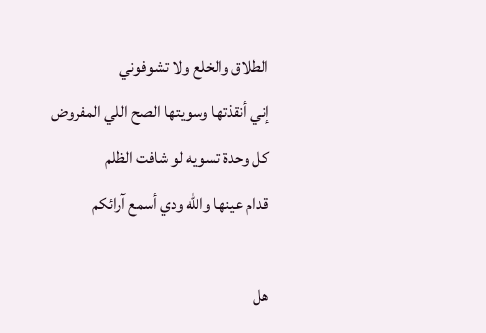الطلاق والخلع ولا تشوفوني
إني أنقذتها وسويتها الصح اللي المفروض
كل وحدة تسويه لو شافت الظلم
قدام عينها والله ودي أسمع آرائكم

هل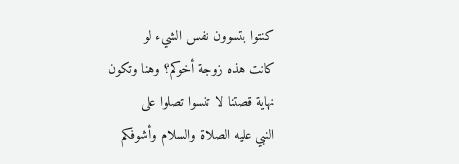كنتوا بتسوون نفس الشيء لو
كانت هذه زوجة أخوكم؟ وهنا وتكون
نهاية قصتنا لا تنسوا تصلوا على
النبي عليه الصلاة والسلام وأشوفكم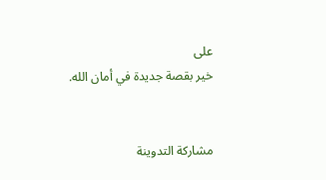على
خير بقصة جديدة في أمان الله.


مشاركة التدوينة